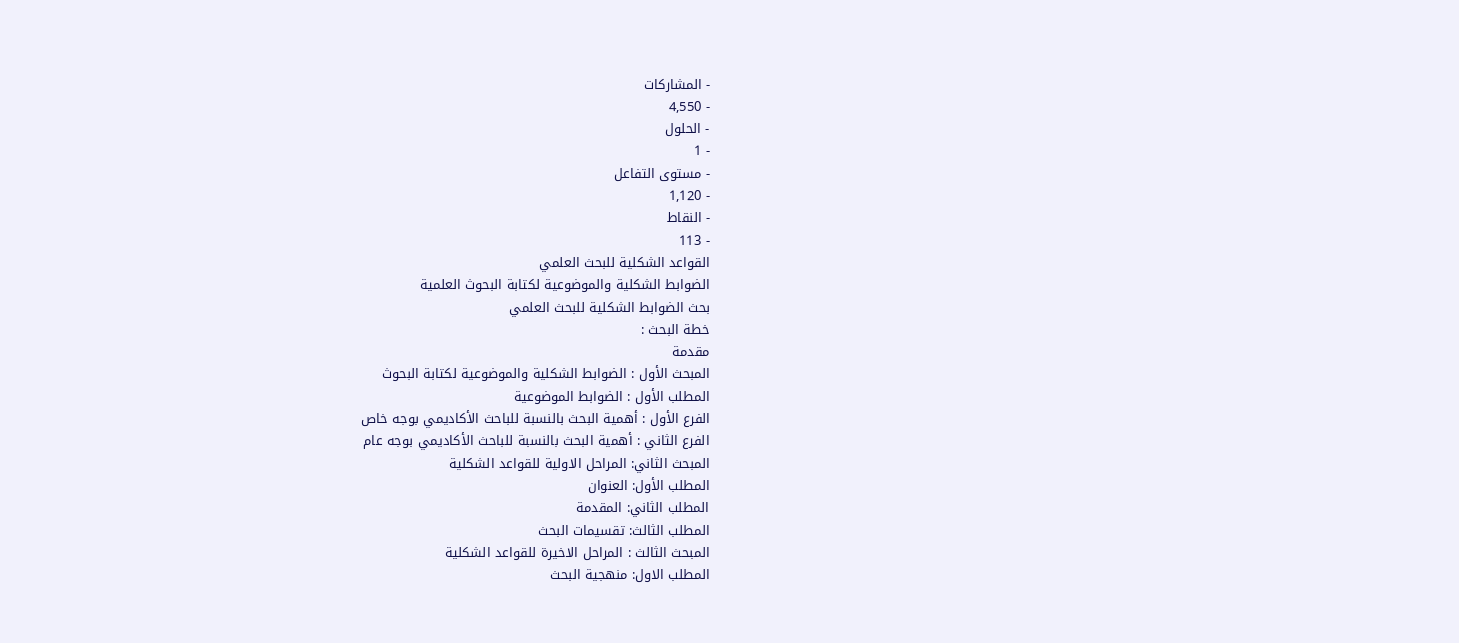- المشاركات
- 4,550
- الحلول
- 1
- مستوى التفاعل
- 1,120
- النقاط
- 113
القواعد الشكلية للبحث العلمي
الضوابط الشكلية والموضوعية لكتابة البحوث العلمية
بحث الضوابط الشكلية للبحث العلمي
خطة البحث :
مقدمة
المبحث الأول : الضوابط الشكلية والموضوعية لكتابة البحوث
المطلب الأول : الضوابط الموضوعية
الفرع الأول : أهمية البحث بالنسبة للباحث الأكاديمي بوجه خاص
الفرع الثاني : أهمية البحث بالنسبة للباحث الأكاديمي بوجه عام
المبحث الثاني: المراحل الاولية للقواعد الشكلية
المطلب الأول: العنوان
المطلب الثاني: المقدمة
المطلب الثالث: تقسيمات البحث
المبحث الثالث : المراحل الاخيرة للقواعد الشكلية
المطلب الاول: منهجية البحث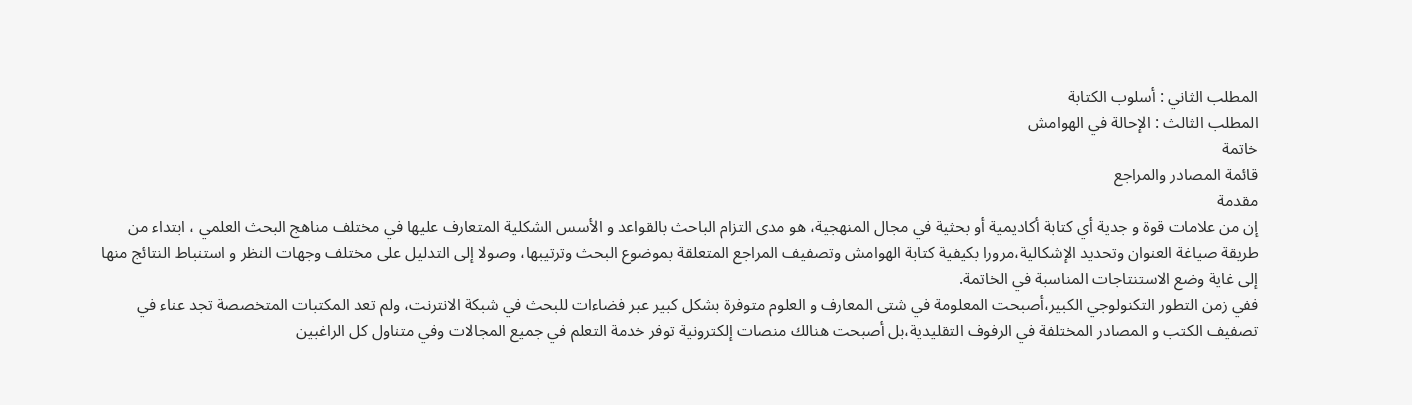المطلب الثاني : أسلوب الكتابة
المطلب الثالث : الإحالة في الهوامش
خاتمة
قائمة المصادر والمراجع
مقدمة
إن من علامات قوة و جدية أي كتابة أكاديمية أو بحثية في مجال المنهجية، هو مدى التزام الباحث بالقواعد و الأسس الشكلية المتعارف عليها في مختلف مناهج البحث العلمي ، ابتداء من طريقة صياغة العنوان وتحديد الإشكالية،مرورا بكيفية كتابة الهوامش وتصفيف المراجع المتعلقة بموضوع البحث وترتيبها، وصولا إلى التدليل على مختلف وجهات النظر و استنباط النتائج منها إلى غاية وضع الاستنتاجات المناسبة في الخاتمة.
ففي زمن التطور التكنولوجي الكبير،أصبحت المعلومة في شتى المعارف و العلوم متوفرة بشكل كبير عبر فضاءات للبحث في شبكة الانترنت، ولم تعد المكتبات المتخصصة تجد عناء في تصفيف الكتب و المصادر المختلفة في الرفوف التقليدية،بل أصبحت هنالك منصات إلكترونية توفر خدمة التعلم في جميع المجالات وفي متناول كل الراغبين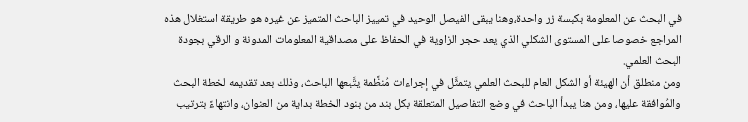في البحث عن المعلومة بكبسة زر واحدة،وهنا يبقى الفيصل الوحيد في تمييز الباحث المتميز عن غيره هو طريقة استغلال هذه المراجع خصوصا على المستوى الشكلي الذي يعد حجر الزاوية في الحفاظ على مصداقية المعلومات المدونة و الرقي بجودة البحث العلمي.
ومن منطلق أن الهيئة أو الشكل العام للبحث العلمي يتمثَّل في إجراءات مُنظَّمة يتَّبعها الباحث، وذلك بعد تقديمه لخطة البحث والمُوافقة عليها، ومن هنا يبدأ الباحث في وضع التفاصيل المتعلقة بكل بند من بنود الخطة بداية من العنوان، وانتهاءً بترتيب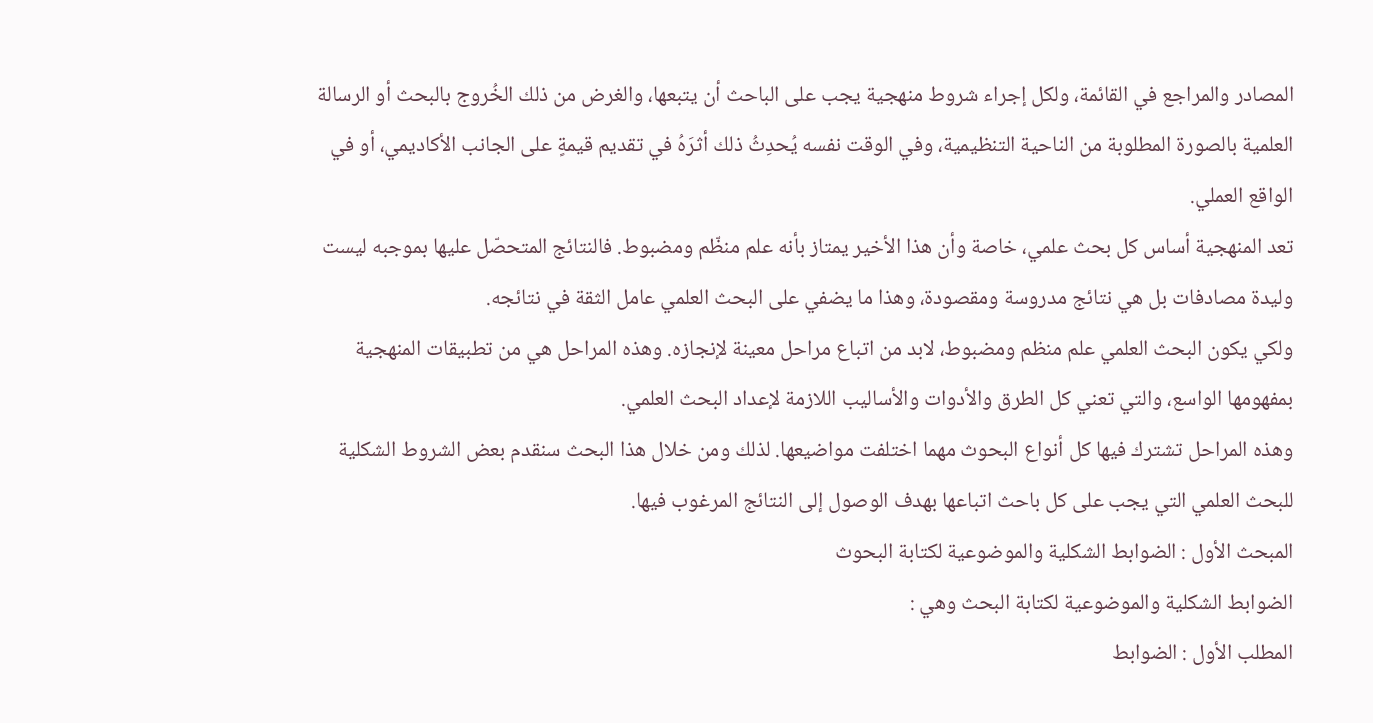المصادر والمراجع في القائمة، ولكل إجراء شروط منهجية يجب على الباحث أن يتبعها، والغرض من ذلك الخُروج بالبحث أو الرسالة العلمية بالصورة المطلوبة من الناحية التنظيمية، وفي الوقت نفسه يُحدِثُ ذلك أثرَهُ في تقديم قيمةٍ على الجانب الأكاديمي، أو في الواقع العملي.
تعد المنهجية أساس كل بحث علمي، خاصة وأن هذا الأخير يمتاز بأنه علم منظّم ومضبوط. فالنتائج المتحصّل عليها بموجبه ليست وليدة مصادفات بل هي نتائج مدروسة ومقصودة، وهذا ما يضفي على البحث العلمي عامل الثقة في نتائجه.
ولكي يكون البحث العلمي علم منظم ومضبوط، لابد من اتباع مراحل معينة لإنجازه. وهذه المراحل هي من تطبيقات المنهجية بمفهومها الواسع، والتي تعني كل الطرق والأدوات والأساليب اللازمة لإعداد البحث العلمي.
وهذه المراحل تشترك فيها كل أنواع البحوث مهما اختلفت مواضيعها. لذلك ومن خلال هذا البحث سنقدم بعض الشروط الشكلية للبحث العلمي التي يجب على كل باحث اتباعها بهدف الوصول إلى النتائج المرغوب فيها.
المبحث الأول : الضوابط الشكلية والموضوعية لكتابة البحوث
الضوابط الشكلية والموضوعية لكتابة البحث وهي :
المطلب الأول : الضوابط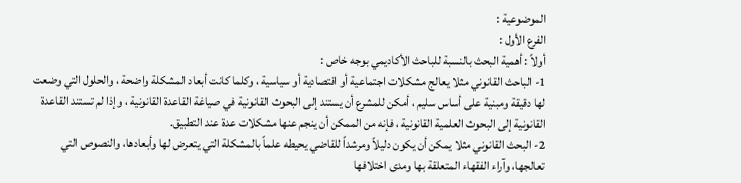الموضوعية :
الفرع الأول :
أولاً : أهمية البحث بالنسبة للباحث الأكاديمي بوجه خاص :
1- الباحث القانوني مثلا يعالج مشكلات اجتماعية أو اقتصادية أو سياسية ، وكلما كانت أبعاد المشكلة واضحة ، والحلول التي وضعت لها دقيقة ومبنية على أساس سليم ، أمكن للمشرع أن يستند إلى البحوث القانونية في صياغة القاعدة القانونية ، وإذا لم تستند القاعدة القانونية إلى البحوث العلمية القانونية ، فإنه من الممكن أن ينجم عنها مشكلات عدة عند التطبيق.
2- البحث القانوني مثلا يمكن أن يكون دليلاً ومرشداً للقاضي يحيطه علماً بالمشكلة التي يتعرض لها وأبعادها، والنصوص التي تعالجها، وآراء الفقهاء المتعلقة بها ومدى اختلافها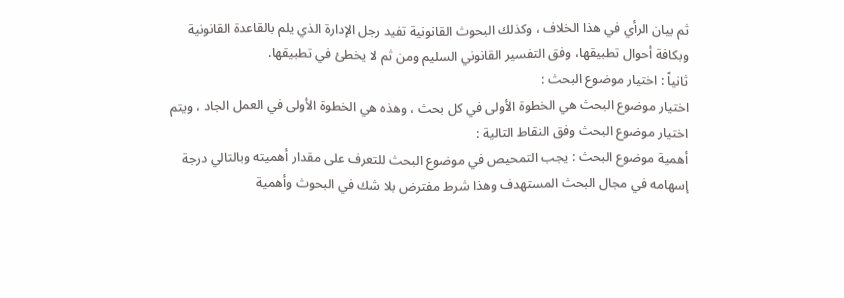ثم بيان الرأي في هذا الخلاف ، وكذلك البحوث القانونية تفيد رجل الإدارة الذي يلم بالقاعدة القانونية وبكافة أحوال تطبيقها، وفق التفسير القانوني السليم ومن ثم لا يخطئ في تطبيقها.
ثانياً : اختيار موضوع البحث :
اختيار موضوع البحث هي الخطوة الأولى في كل بحث ، وهذه هي الخطوة الأولى في العمل الجاد ، ويتم اختيار موضوع البحث وفق النقاط التالية :
أهمية موضوع البحث : يجب التمحيص في موضوع البحث للتعرف على مقدار أهميته وبالتالي درجة إسهامه في مجال البحث المستهدف وهذا شرط مفترض بلا شك في البحوث وأهمية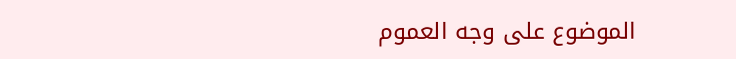الموضوع على وجه العموم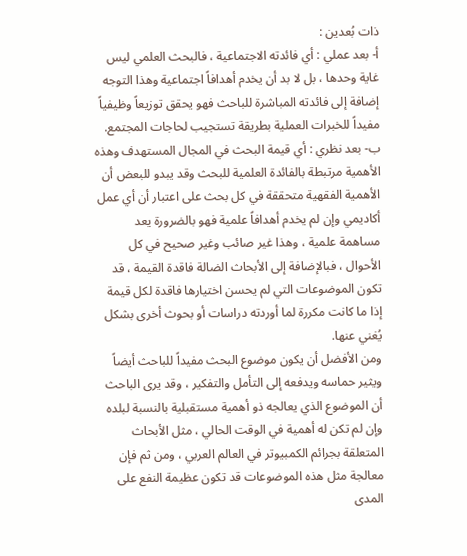ذات بُعدين :
أ- بعد عملي : أي فائدته الاجتماعية ، فالبحث العلمي ليس غاية وحدها ، بل لا بد أن يخدم أهدافاً اجتماعية وهذا التوجه إضافة إلى فائدته المباشرة للباحث فهو يحقق توزيعاً وظيفياً مفيداً للخبرات العملية بطريقة تستجيب لحاجات المجتمع.
ب- بعد نظري : أي قيمة البحث في المجال المستهدف وهذه الأهمية مرتبطة بالفائدة العلمية للبحث وقد يبدو للبعض أن الأهمية الفقهية متحققة في كل بحث على اعتبار أن أي عمل أكاديمي وإن لم يخدم أهدافاً علمية فهو بالضرورة يعد مساهمة علمية ، وهذا غير صائب وغير صحيح في كل الأحوال ، فبالإضافة إلى الأبحاث الضالة فاقدة القيمة ، قد تكون الموضوعات التي لم يحسن اختيارها فاقدة لكل قيمة إذا ما كانت مكررة لما أوردته دراسات أو بحوث أخرى بشكل يُغني عنها.
ومن الأفضل أن يكون موضوع البحث مفيداً للباحث أيضاً ويثير حماسه ويدفعه إلى التأمل والتفكير ، وقد يرى الباحث أن الموضوع الذي يعالجه ذو أهمية مستقبلية بالنسبة لبلده وإن لم تكن له أهمية في الوقت الحالي ، مثل الأبحاث المتعلقة بجرائم الكمبيوتر في العالم العربي ، ومن ثم فإن معالجة مثل هذه الموضوعات قد تكون عظيمة النفع على المدى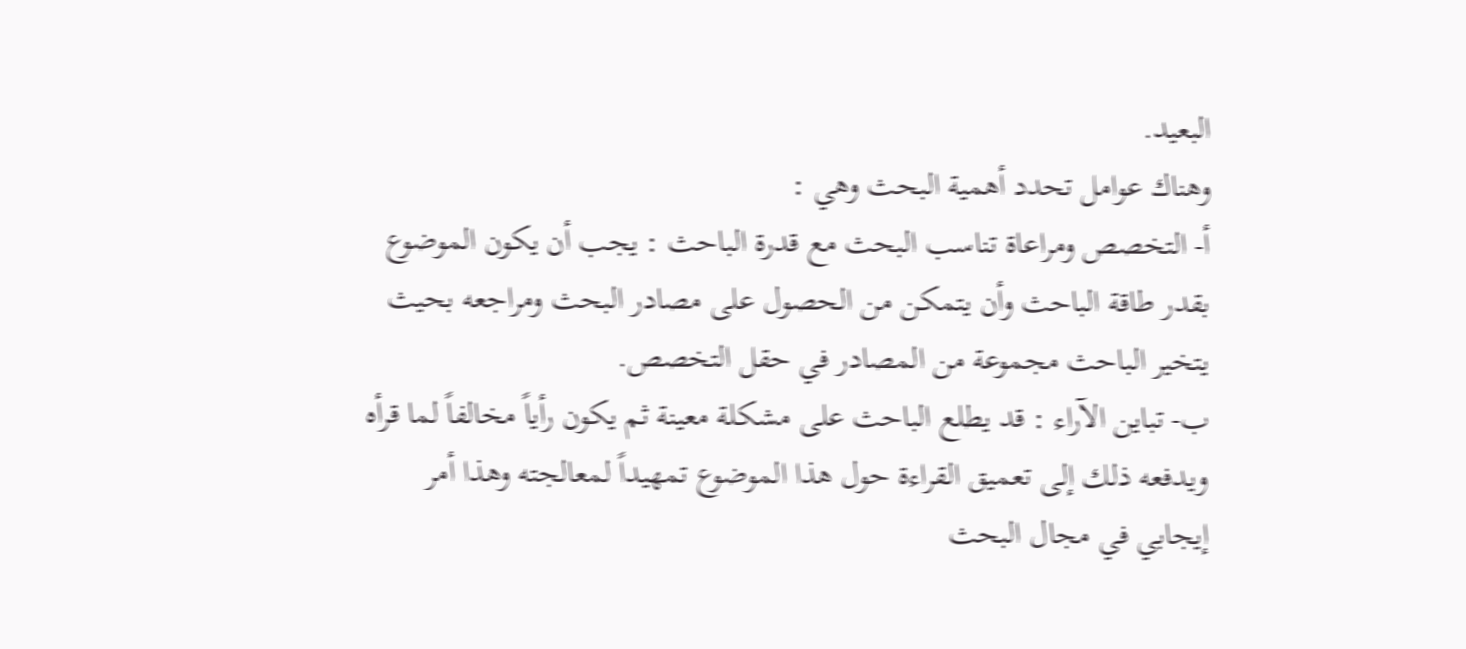البعيد.
وهناك عوامل تحدد أهمية البحث وهي :
أ- التخصص ومراعاة تناسب البحث مع قدرة الباحث : يجب أن يكون الموضوع بقدر طاقة الباحث وأن يتمكن من الحصول على مصادر البحث ومراجعه بحيث يتخير الباحث مجموعة من المصادر في حقل التخصص.
ب- تباين الآراء : قد يطلع الباحث على مشكلة معينة ثم يكون رأياً مخالفاً لما قرأه ويدفعه ذلك إلى تعميق القراءة حول هذا الموضوع تمهيداً لمعالجته وهذا أمر إيجابي في مجال البحث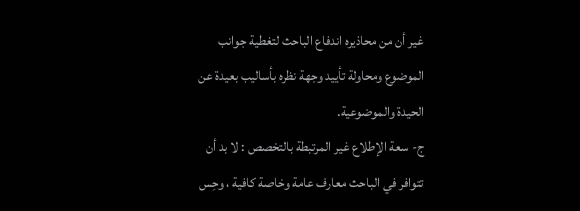غير أن من محاذيره اندفاع الباحث لتغطية جوانب الموضوع ومحاولة تأييد وجهة نظره بأساليب بعيدة عن الحيدة والموضوعية.
ج- سعة الإطلاع غير المرتبطة بالتخصص : لا بد أن تتوافر في الباحث معارف عامة وخاصة كافية ، وحِس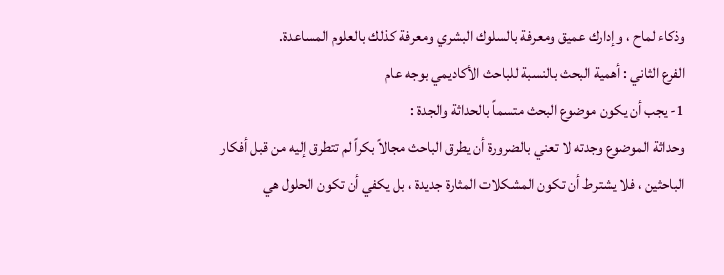وذكاء لماح ، وإدارك عميق ومعرفة بالسلوك البشري ومعرفة كذلك بالعلوم المساعدة.
الفرع الثاني : أهمية البحث بالنسبة للباحث الأكاديمي بوجه عام
1- يجب أن يكون موضوع البحث متسماً بالحداثة والجدة :
وحداثة الموضوع وجدته لا تعني بالضرورة أن يطرق الباحث مجالاً بكراً لم تتطرق إليه من قبل أفكار الباحثين ، فلا يشترط أن تكون المشكلات المثارة جديدة ، بل يكفي أن تكون الحلول هي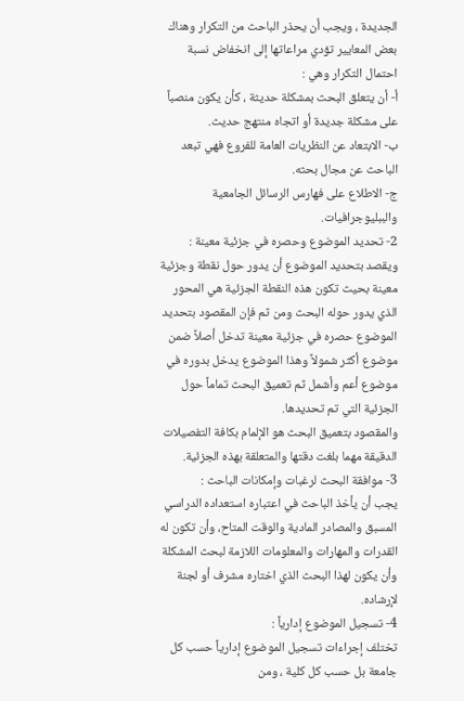الجديدة ، ويجب أن يحذر الباحث من التكرار وهناك بعض المعايير تؤدي مراعاتها إلى انخفاض نسبة احتمال التكرار وهي :
أ- أن يتعلق البحث بمشكلة حديثة ، كأن يكون منصباً على مشكلة جديدة أو اتجاه منتهج حديث.
ب- الابتعاد عن النظريات العامة للفروع فهي تبعد الباحث عن مجال بحثه.
ج- الاطلاع على فهارس الرسائل الجامعية والببليوجرافيات.
2- تحديد الموضوع وحصره في جزئية معينة :
ويقصد بتحديد الموضوع أن يدور حول نقطة وجزئية معينة بحيث تكون هذه النقطة الجزئية هي المحور الذي يدور حوله البحث ومن ثم فإن المقصود بتحديد الموضوع حصره في جزئية معينة تدخل أصلاً ضمن موضوع أكثر شمولاً وهذا الموضوع يدخل بدوره في موضوع أعم وأشمل ثم تعميق البحث تماماً حول الجزئية التي تم تحديدها.
والمقصود بتعميق البحث هو الإلمام بكافة التفصيلات الدقيقة مهما بلغت دقتها والمتعلقة بهذه الجزئية.
3- موافقة البحث لرغبات وإمكانات الباحث :
يجب أن يأخذ الباحث في اعتباره استعداده الدراسي المسبق والمصادر المادية والوقت المتاح، وأن تكون له القدرات والمهارات والمعلومات اللازمة لبحث المشكلة وأن يكون لهذا البحث الذي اختاره مشرف أو لجنة لإرشاده.
4- تسجيل الموضوع إدارياً :
تختلف إجراءات تسجيل الموضوع إدارياً حسب كل جامعة بل حسب كل كلية ، ومن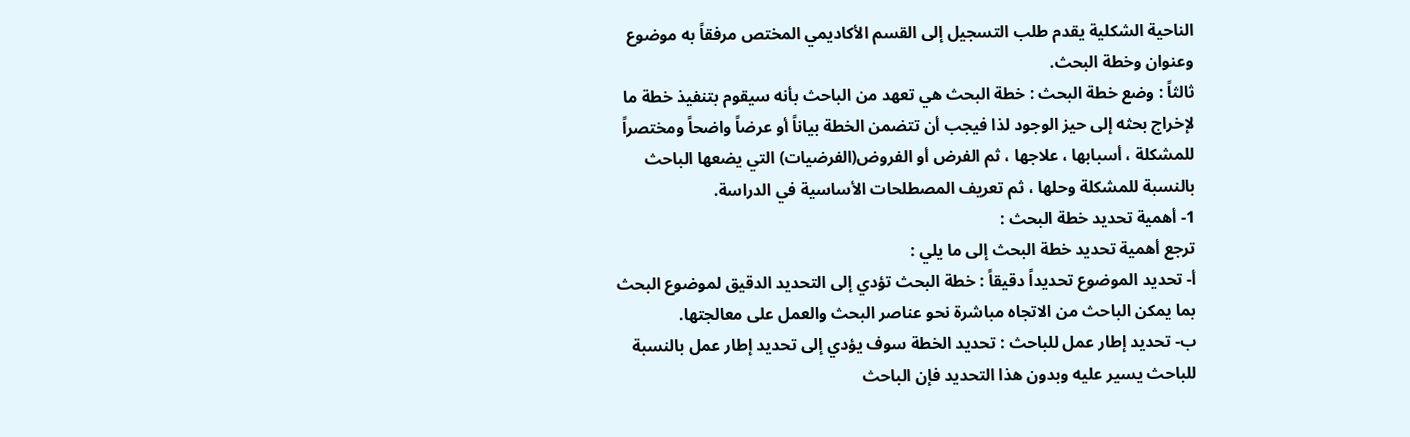الناحية الشكلية يقدم طلب التسجيل إلى القسم الأكاديمي المختص مرفقاً به موضوع وعنوان وخطة البحث.
ثالثاً : وضع خطة البحث : خطة البحث هي تعهد من الباحث بأنه سيقوم بتنفيذ خطة ما لإخراج بحثه إلى حيز الوجود لذا فيجب أن تتضمن الخطة بياناً أو عرضاً واضحاً ومختصراً للمشكلة ، أسبابها ، علاجها ، ثم الفرض أو الفروض(الفرضيات) التي يضعها الباحث بالنسبة للمشكلة وحلها ، ثم تعريف المصطلحات الأساسية في الدراسة.
1- أهمية تحديد خطة البحث :
ترجع أهمية تحديد خطة البحث إلى ما يلي :
أ- تحديد الموضوع تحديداً دقيقاً : خطة البحث تؤدي إلى التحديد الدقيق لموضوع البحث بما يمكن الباحث من الاتجاه مباشرة نحو عناصر البحث والعمل على معالجتها.
ب- تحديد إطار عمل للباحث : تحديد الخطة سوف يؤدي إلى تحديد إطار عمل بالنسبة للباحث يسير عليه وبدون هذا التحديد فإن الباحث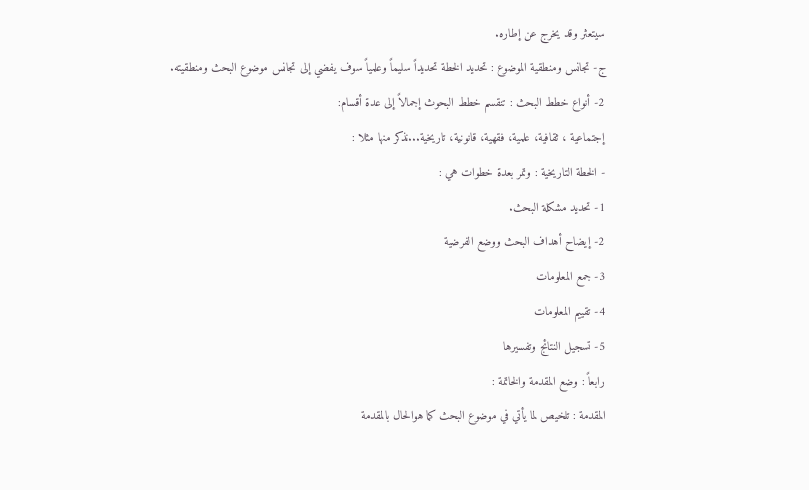سيتعثر وقد يخرج عن إطاره.
ج- تجانس ومنطقية الموضوع : تحديد الخطة تحديداً سليماً وعلمياً سوف يفضي إلى تجانس موضوع البحث ومنطقيته.
2- أنواع خطط البحث : تنقسم خطط البحوث إجمالاً إلى عدة أقسام:
إجتماعية ، ثقافية، علمية، فقهية، قانونية، تاريخية...نذكر منها مثلا :
- الخطة التاريخية : وتمر بعدة خطوات هي :
1- تحديد مشكلة البحث.
2- إيضاح أهداف البحث ووضع الفرضية
3- جمع المعلومات
4- تقييم المعلومات
5- تسجيل النتائج وتفسيرها
رابعاً : وضع المقدمة والخاتمة :
المقدمة : تلخيص لما يأتي في موضوع البحث كما هوالحال بالمقدمة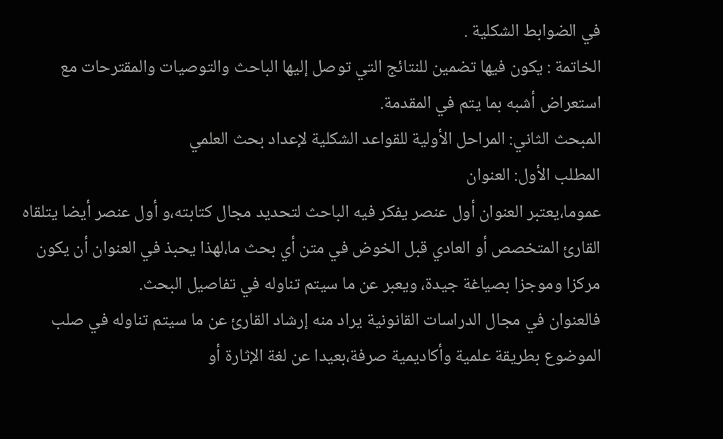في الضوابط الشكلية .
الخاتمة : يكون فيها تضمين للنتائج التي توصل إليها الباحث والتوصيات والمقترحات مع استعراض أشبه بما يتم في المقدمة.
المبحث الثاني: المراحل الأولية للقواعد الشكلية لإعداد بحث العلمي
المطلب الأول: العنوان
عموما،يعتبر العنوان أول عنصر يفكر فيه الباحث لتحديد مجال كتابته،و أول عنصر أيضا يتلقاه القارئ المتخصص أو العادي قبل الخوض في متن أي بحث ما،لهذا يحبذ في العنوان أن يكون مركزا وموجزا بصياغة جيدة، ويعبر عن ما سيتم تناوله في تفاصيل البحث.
فالعنوان في مجال الدراسات القانونية يراد منه إرشاد القارئ عن ما سيتم تناوله في صلب الموضوع بطريقة علمية وأكاديمية صرفة،بعيدا عن لغة الإثارة أو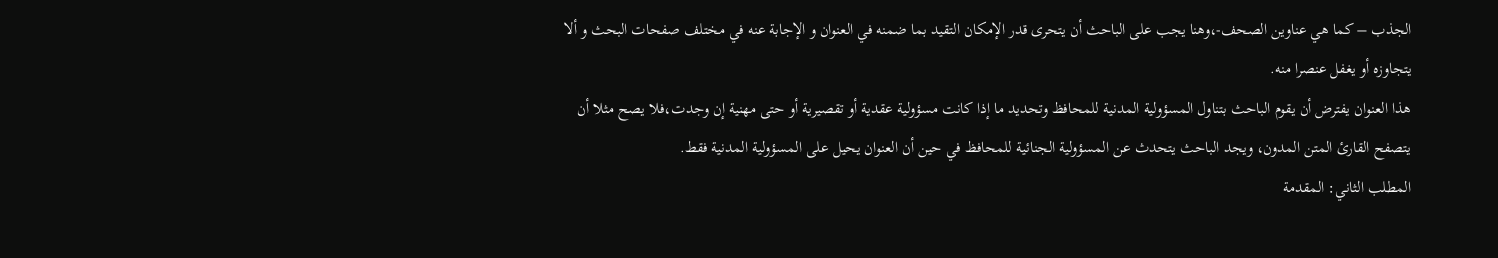الجذب – كما هي عناوين الصحف-،وهنا يجب على الباحث أن يتحرى قدر الإمكان التقيد بما ضمنه في العنوان و الإجابة عنه في مختلف صفحات البحث و ألا يتجاوزه أو يغفل عنصرا منه.
هذا العنوان يفترض أن يقوم الباحث بتناول المسؤولية المدنية للمحافظ وتحديد ما إذا كانت مسؤولية عقدية أو تقصيرية أو حتى مهنية إن وجدت،فلا يصح مثلا أن يتصفح القارئ المتن المدون، ويجد الباحث يتحدث عن المسؤولية الجنائية للمحافظ في حين أن العنوان يحيل على المسؤولية المدنية فقط.
المطلب الثاني: المقدمة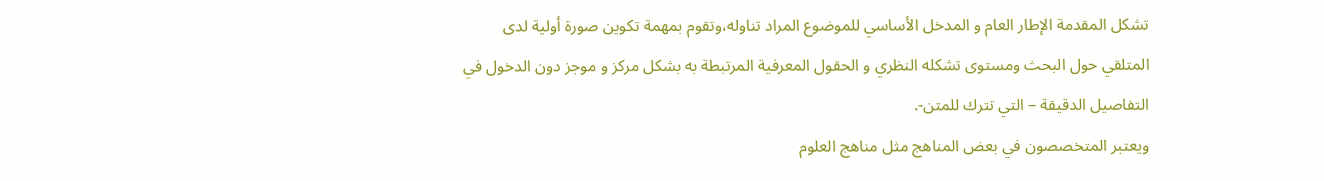تشكل المقدمة الإطار العام و المدخل الأساسي للموضوع المراد تناوله،وتقوم بمهمة تكوين صورة أولية لدى المتلقي حول البحث ومستوى تشكله النظري و الحقول المعرفية المرتبطة به بشكل مركز و موجز دون الدخول في التفاصيل الدقيقة – التي تترك للمتن-.
ويعتبر المتخصصون في بعض المناهج مثل مناهج العلوم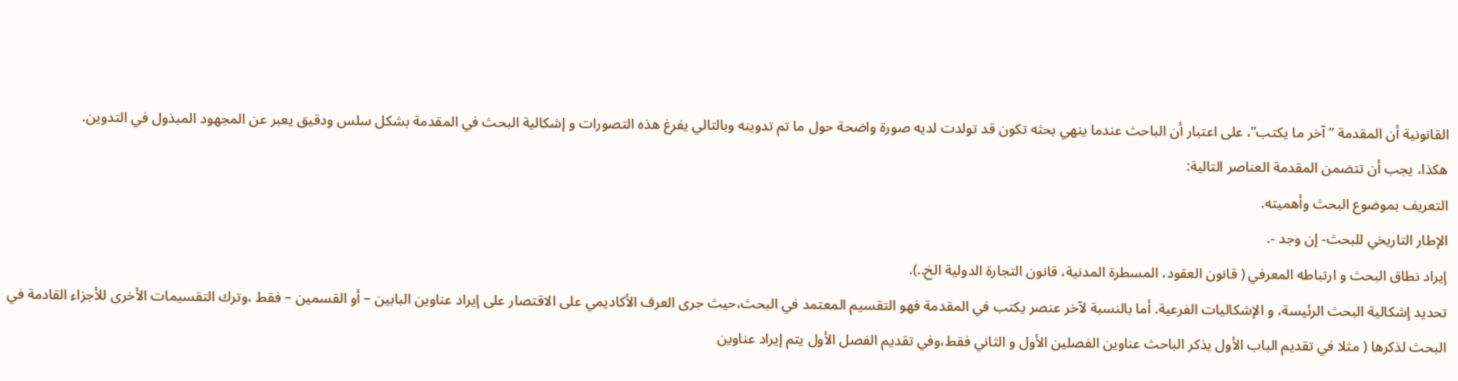القانونية أن المقدمة ” آخر ما يكتب”، على اعتبار أن الباحث عندما ينهي بحثه تكون قد تولدت لديه صورة واضحة حول ما تم تدوينه وبالتالي يفرغ هذه التصورات و إشكالية البحث في المقدمة بشكل سلس ودقيق يعبر عن المجهود المبذول في التدوين.
هكذا، يجب أن تتضمن المقدمة العناصر التالية:
التعريف بموضوع البحث وأهميته.
الإطار التاريخي للبحث- إن وجد -.
إيراد نطاق البحث و ارتباطه المعرفي ( قانون العقود، المسطرة المدنية، قانون التجارة الدولية الخ..).
تحديد إشكالية البحث الرئيسة، و الإشكاليات الفرعية. أما بالنسبة لآخر عنصر يكتب في المقدمة فهو التقسيم المعتمد في البحث،حيث جرى العرف الأكاديمي على الاقتصار على إيراد عناوين البابين – أو القسمين – فقط ،وترك التقسيمات الأخرى للأجزاء القادمة في البحث لذكرها ( مثلا في تقديم الباب الأول يذكر الباحث عناوين الفصلين الأول و الثاني فقط،وفي تقديم الفصل الأول يتم إيراد عناوين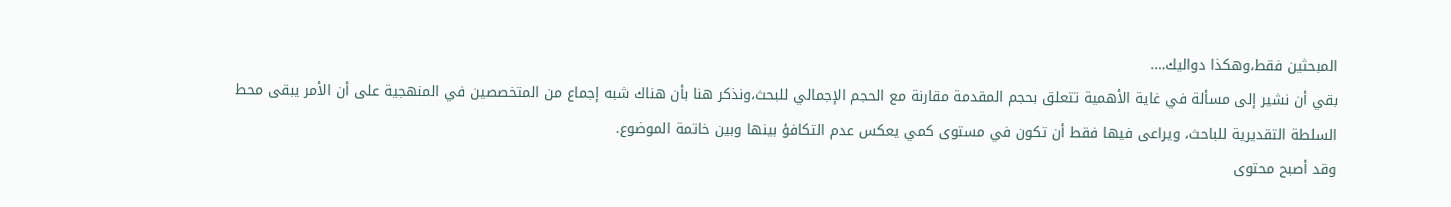المبحثين فقط،وهكذا دواليك….
بقي أن نشير إلى مسألة في غاية الأهمية تتعلق بحجم المقدمة مقارنة مع الحجم الإجمالي للبحث،ونذكر هنا بأن هناك شبه إجماع من المتخصصين في المنهجية على أن الأمر يبقى محط السلطة التقديرية للباحث، ويراعى فيها فقط أن تكون في مستوى كمي يعكس عدم التكافؤ بينها وبين خاتمة الموضوع.
وقد أصبح محتوى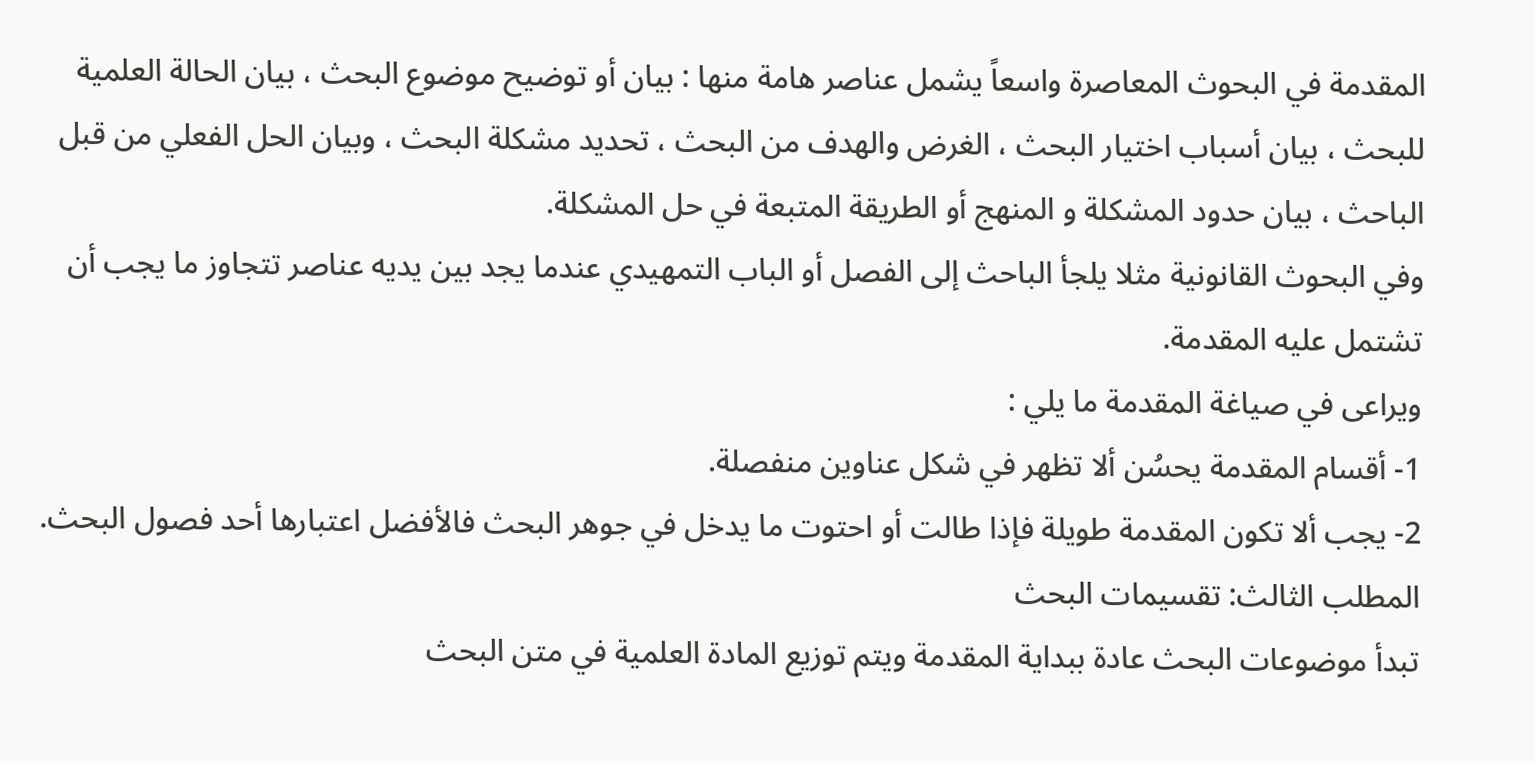المقدمة في البحوث المعاصرة واسعاً يشمل عناصر هامة منها : بيان أو توضيح موضوع البحث ، بيان الحالة العلمية للبحث ، بيان أسباب اختيار البحث ، الغرض والهدف من البحث ، تحديد مشكلة البحث ، وبيان الحل الفعلي من قبل الباحث ، بيان حدود المشكلة و المنهج أو الطريقة المتبعة في حل المشكلة.
وفي البحوث القانونية مثلا يلجأ الباحث إلى الفصل أو الباب التمهيدي عندما يجد بين يديه عناصر تتجاوز ما يجب أن تشتمل عليه المقدمة.
ويراعى في صياغة المقدمة ما يلي :
1- أقسام المقدمة يحسُن ألا تظهر في شكل عناوين منفصلة.
2- يجب ألا تكون المقدمة طويلة فإذا طالت أو احتوت ما يدخل في جوهر البحث فالأفضل اعتبارها أحد فصول البحث.
المطلب الثالث: تقسيمات البحث
تبدأ موضوعات البحث عادة ببداية المقدمة ويتم توزيع المادة العلمية في متن البحث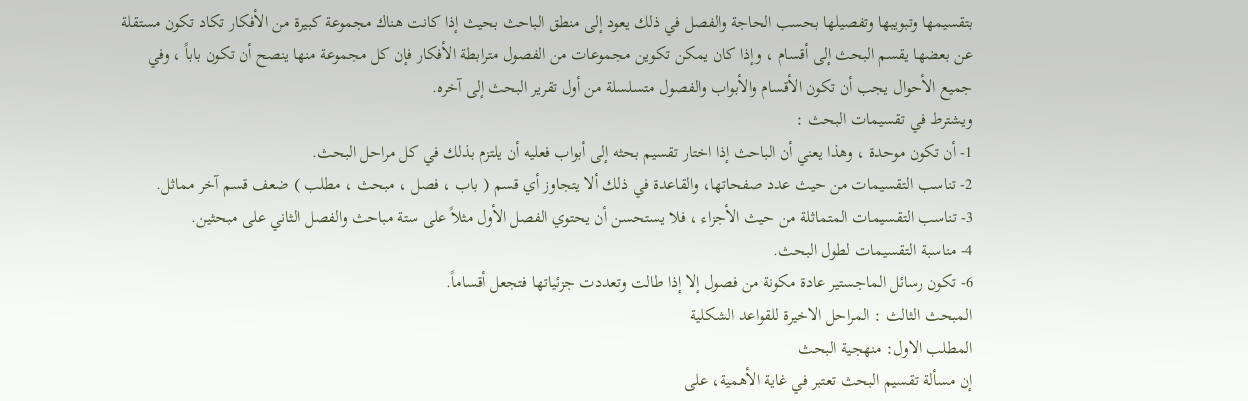بتقسيمها وتبويبها وتفصيلها بحسب الحاجة والفصل في ذلك يعود إلى منطق الباحث بحيث إذا كانت هناك مجموعة كبيرة من الأفكار تكاد تكون مستقلة عن بعضها يقسم البحث إلى أقسام ، وإذا كان يمكن تكوين مجموعات من الفصول مترابطة الأفكار فإن كل مجموعة منها ينصح أن تكون باباً ، وفي جميع الأحوال يجب أن تكون الأقسام والأبواب والفصول متسلسلة من أول تقرير البحث إلى آخره.
ويشترط في تقسيمات البحث :
1- أن تكون موحدة ، وهذا يعني أن الباحث إذا اختار تقسيم بحثه إلى أبواب فعليه أن يلتزم بذلك في كل مراحل البحث.
2- تناسب التقسيمات من حيث عدد صفحاتها، والقاعدة في ذلك ألا يتجاوز أي قسم ( باب ، فصل ، مبحث ، مطلب ) ضعف قسم آخر مماثل.
3- تناسب التقسيمات المتماثلة من حيث الأجزاء ، فلا يستحسن أن يحتوي الفصل الأول مثلاً على ستة مباحث والفصل الثاني على مبحثين.
4- مناسبة التقسيمات لطول البحث.
6- تكون رسائل الماجستير عادة مكونة من فصول إلا إذا طالت وتعددت جزئياتها فتجعل أقساماً.
المبحث الثالث : المراحل الاخيرة للقواعد الشكلية
المطلب الاول: منهجية البحث
إن مسألة تقسيم البحث تعتبر في غاية الأهمية، على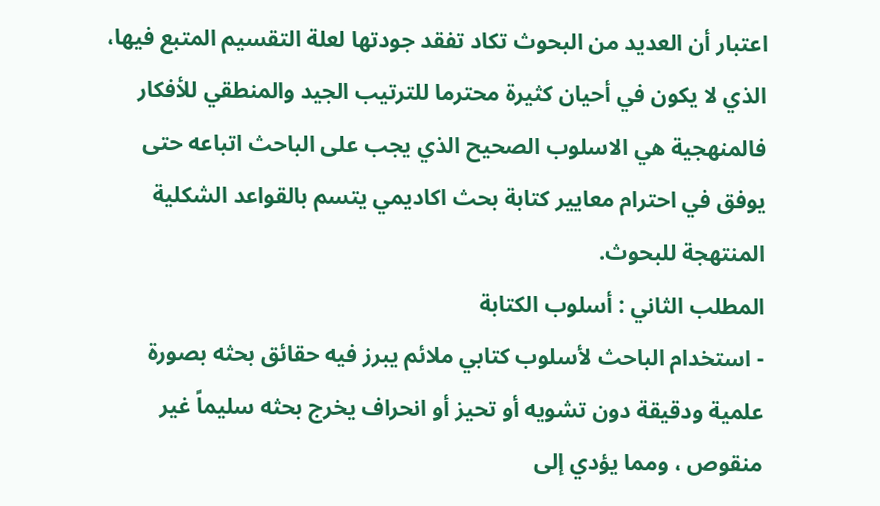اعتبار أن العديد من البحوث تكاد تفقد جودتها لعلة التقسيم المتبع فيها، الذي لا يكون في أحيان كثيرة محترما للترتيب الجيد والمنطقي للأفكار فالمنهجية هي الاسلوب الصحيح الذي يجب على الباحث اتباعه حتى يوفق في احترام معايير كتابة بحث اكاديمي يتسم بالقواعد الشكلية المنتهجة للبحوث.
المطلب الثاني : أسلوب الكتابة
- استخدام الباحث لأسلوب كتابي ملائم يبرز فيه حقائق بحثه بصورة علمية ودقيقة دون تشويه أو تحيز أو انحراف يخرج بحثه سليماً غير منقوص ، ومما يؤدي إلى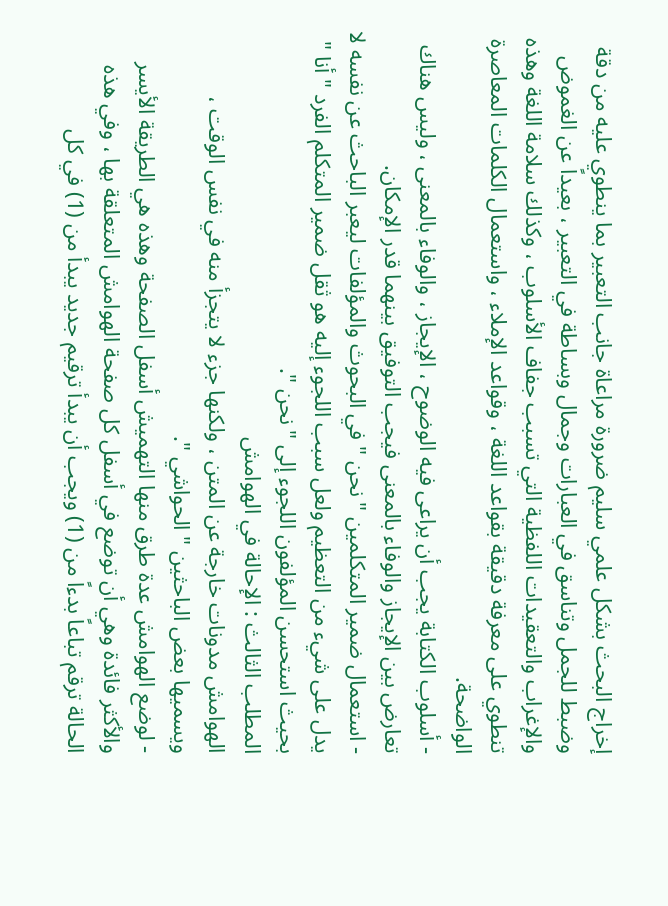إخراج البحث بشكل علمي سليم ضرورة مراعاة جانب التعبير بما ينطوي عليه من دقة وضبط للجمل وتناسق في العبارات وجمال وبساطة في التعبير ، بعيداً عن الغموض والإغراب والتعقيدات اللفظية التي تسبب جفاف الأسلوب ، وكذلك سلامة اللغة وهذه تنطوي على معرفة دقيقة بقواعد اللغة ، وقواعد الإملاء ، واستعمال الكلمات المعاصرة الواضحة.
- أسلوب الكتابة يجب أن يراعى فيه الوضوح ، الإيجاز ، والوفاء بالمعنى ، وليس هناك تعارض بين الإيجاز والوفاء بالمعنى فيجب التوفيق بينهما قدر الإمكان.
- استعمال ضمير المتكلمين " نحن " في البحوث والمؤلفات ليعبر الباحث عن نفسه لا يدل على شيء من التعظيم ولعل سبب اللجوء إليه هو ثقل ضمير المتكلم الفرد " أنا " بحيث استحسن المؤلفون اللجوء إلى " نحن ".
المطلب الثالث : الإحالة في الهوامش
الهوامش مدونات خارجة عن المتن ، ولكنها جزء لا يتجزأ منه في نفس الوقت ، ويسميها بعض الباحثين " الحواشي ".
- لوضع الهوامش عدة طرق منها التهميش أسفل الصفحة وهذه هي الطريقة الأيسر والأكثر فائدة وهي أن توضع في أسفل كل صفحة الهوامش المتعلقة بها ، وفي هذه الحالة ترقم تباعاً بدءاً من (1) ويجب أن يبدأ ترقيم جديد يبدأ من (1) في كل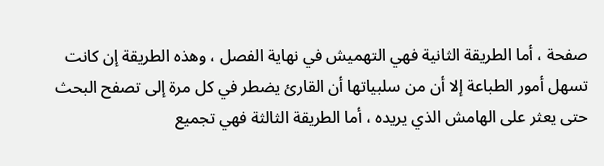صفحة ، أما الطريقة الثانية فهي التهميش في نهاية الفصل ، وهذه الطريقة إن كانت تسهل أمور الطباعة إلا أن من سلبياتها أن القارئ يضطر في كل مرة إلى تصفح البحث حتى يعثر على الهامش الذي يريده ، أما الطريقة الثالثة فهي تجميع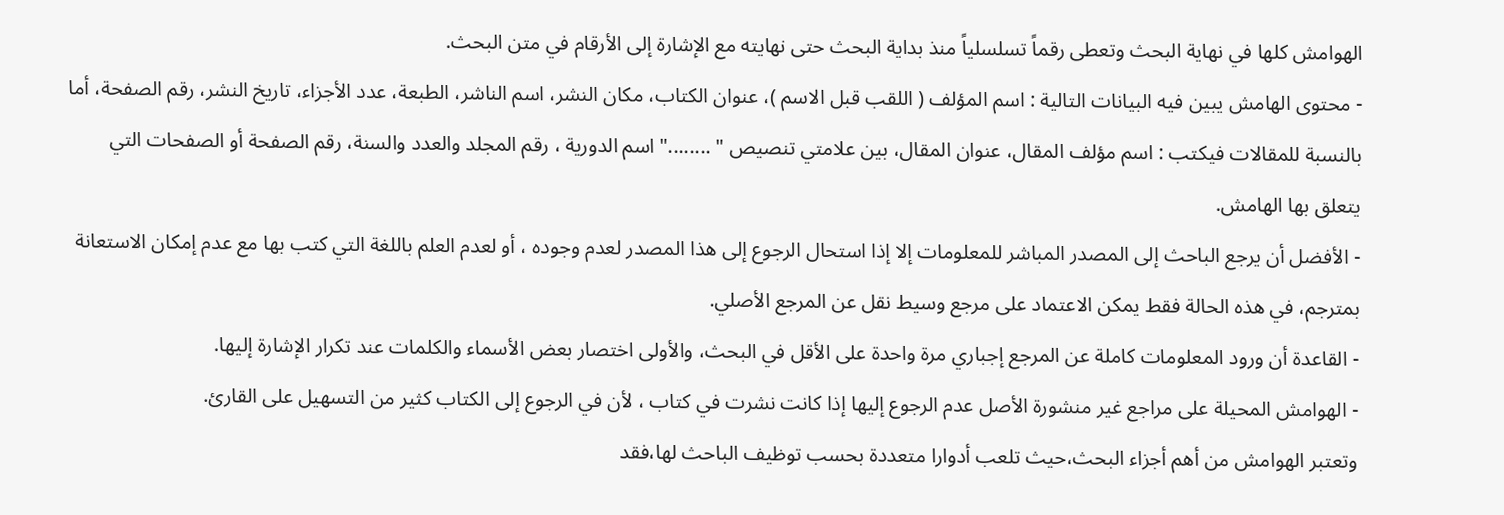الهوامش كلها في نهاية البحث وتعطى رقماً تسلسلياً منذ بداية البحث حتى نهايته مع الإشارة إلى الأرقام في متن البحث.
- محتوى الهامش يبين فيه البيانات التالية : اسم المؤلف ( اللقب قبل الاسم )، عنوان الكتاب، مكان النشر، اسم الناشر، الطبعة، عدد الأجزاء، تاريخ النشر، رقم الصفحة، أما بالنسبة للمقالات فيكتب : اسم مؤلف المقال، عنوان المقال، بين علامتي تنصيص " ........" اسم الدورية ، رقم المجلد والعدد والسنة، رقم الصفحة أو الصفحات التي يتعلق بها الهامش.
- الأفضل أن يرجع الباحث إلى المصدر المباشر للمعلومات إلا إذا استحال الرجوع إلى هذا المصدر لعدم وجوده ، أو لعدم العلم باللغة التي كتب بها مع عدم إمكان الاستعانة بمترجم، في هذه الحالة فقط يمكن الاعتماد على مرجع وسيط نقل عن المرجع الأصلي.
- القاعدة أن ورود المعلومات كاملة عن المرجع إجباري مرة واحدة على الأقل في البحث، والأولى اختصار بعض الأسماء والكلمات عند تكرار الإشارة إليها.
- الهوامش المحيلة على مراجع غير منشورة الأصل عدم الرجوع إليها إذا كانت نشرت في كتاب ، لأن في الرجوع إلى الكتاب كثير من التسهيل على القارئ.
وتعتبر الهوامش من أهم أجزاء البحث،حيث تلعب أدوارا متعددة بحسب توظيف الباحث لها،فقد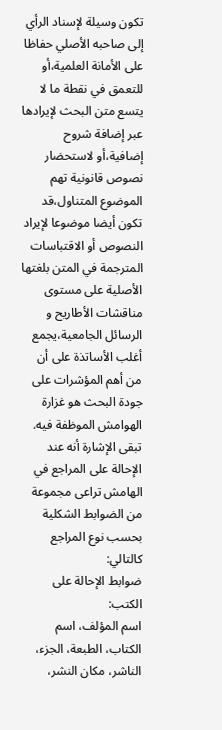تكون وسيلة لإسناد الرأي إلى صاحبه الأصلي حفاظا على الأمانة العلمية،أو للتعمق في نقطة ما لا يتسع متن البحث لإيرادها عبر إضافة شروح إضافية،أو لاستحضار نصوص قانونية تهم الموضوع المتناول،قد تكون أيضا موضوعا لإيراد النصوص أو الاقتباسات المترجمة في المتن بلغتها الأصلية على مستوى مناقشات الأطاريح و الرسائل الجامعية،يجمع أغلب الأساتذة على أن من أهم المؤشرات على جودة البحث هو غزارة الهوامش الموظفة فيه.
تبقى الإشارة أنه عند الإحالة على المراجع في الهامش تراعى مجموعة من الضوابط الشكلية بحسب نوع المراجع كالتالي:
ضوابط الإحالة على الكتب:
اسم المؤلف، اسم الكتاب، الطبعة، الجزء، الناشر، مكان النشر،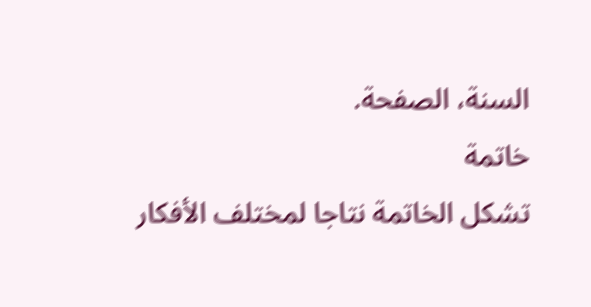السنة، الصفحة.
خاتمة
تشكل الخاتمة نتاجا لمختلف الأفكار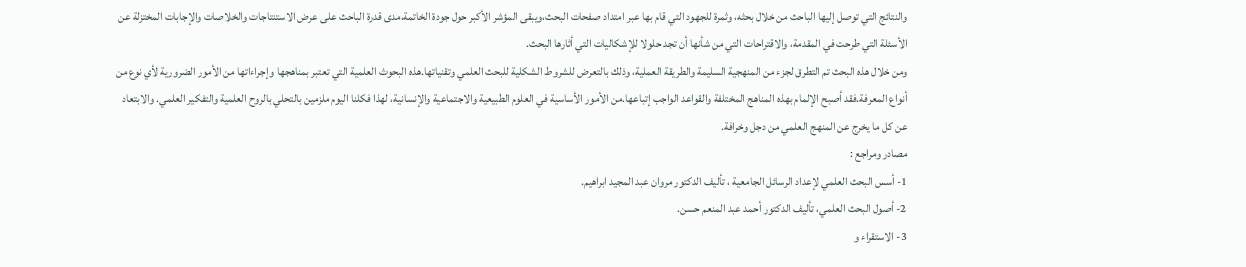والنتائج التي توصل إليها الباحث من خلال بحثه، وثمرة للجهود التي قام بها عبر امتداد صفحات البحث،ويبقى المؤشر الأكبر حول جودة الخاتمة،مدى قدرة الباحث على عرض الاستنتاجات والخلاصات والإجابات المختزلة عن الأسئلة التي طرحت في المقدمة، والاقتراحات التي من شأنها أن تجد حلولا للإشكاليات التي أثارها البحث.
ومن خلال هذه البحث تم التطرق لجزء من المنهجية السليمة والطريقة العملية، وذلك بالتعرض للشروط الشكلية للبحث العلمي وتقنياتها.هذه البحوث العلمية التي تعتبر بمناهجها وإجراءاتها من الأمور الضرورية لأي نوع من أنواع المعرفة.فقد أصبح الإلمام بهذه المناهج المختلفة والقواعد الواجب إتباعها.من الأمور الأساسية في العلوم الطبيعية والاجتماعية والإنسانية، لهذا فكلنا اليوم ملزمين بالتحلي بالروح العلمية والتفكير العلمي. والابتعاد عن كل ما يخرج عن المنهج العلمي من دجل وخرافة.
مصادر ومراجع :
1- أسس البحث العلمي لإعداد الرسائل الجامعية ، تأليف الدكتور مروان عبد المجيد ابراهيم.
2- أصول البحث العلمي، تأليف الدكتور أحمد عبد المنعم حسن.
3- الاستقراء و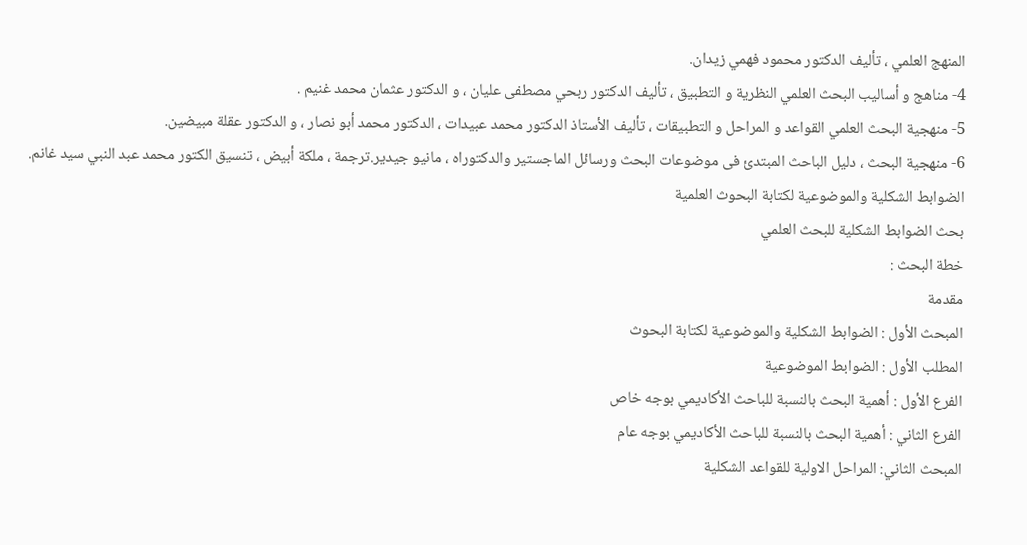المنهج العلمي ، تأليف الدكتور محمود فهمي زيدان.
4- مناهج و أساليب البحث العلمي النظرية و التطبيق ، تأليف الدكتور ربحي مصطفى عليان ، و الدكتور عثمان محمد غنيم .
5- منهجية البحث العلمي القواعد و المراحل و التطبيقات ، تأليف الأستاذ الدكتور محمد عبيدات ، الدكتور محمد أبو نصار ، و الدكتور عقلة مبيضين.
6- منهجية البحث ، دليل الباحث المبتدئ فى موضوعات البحث ورسائل الماجستير والدكتوراه ، مانيو جيدير.ترجمة ، ملكة أبيض ، تنسيق الكتور محمد عبد النبي سيد غانم.
الضوابط الشكلية والموضوعية لكتابة البحوث العلمية
بحث الضوابط الشكلية للبحث العلمي
خطة البحث :
مقدمة
المبحث الأول : الضوابط الشكلية والموضوعية لكتابة البحوث
المطلب الأول : الضوابط الموضوعية
الفرع الأول : أهمية البحث بالنسبة للباحث الأكاديمي بوجه خاص
الفرع الثاني : أهمية البحث بالنسبة للباحث الأكاديمي بوجه عام
المبحث الثاني: المراحل الاولية للقواعد الشكلية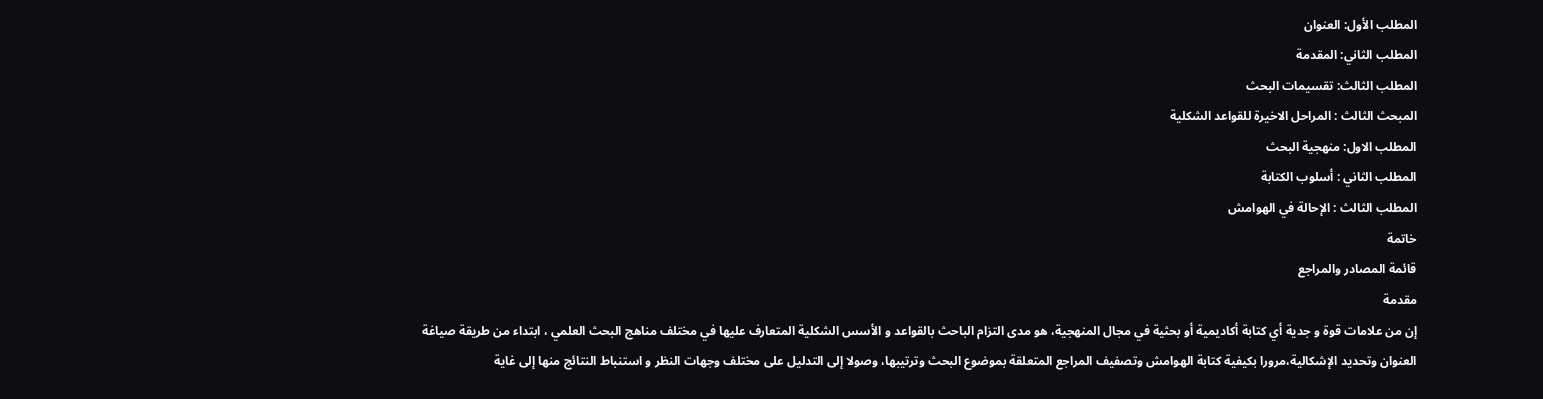المطلب الأول: العنوان
المطلب الثاني: المقدمة
المطلب الثالث: تقسيمات البحث
المبحث الثالث : المراحل الاخيرة للقواعد الشكلية
المطلب الاول: منهجية البحث
المطلب الثاني : أسلوب الكتابة
المطلب الثالث : الإحالة في الهوامش
خاتمة
قائمة المصادر والمراجع
مقدمة
إن من علامات قوة و جدية أي كتابة أكاديمية أو بحثية في مجال المنهجية، هو مدى التزام الباحث بالقواعد و الأسس الشكلية المتعارف عليها في مختلف مناهج البحث العلمي ، ابتداء من طريقة صياغة العنوان وتحديد الإشكالية،مرورا بكيفية كتابة الهوامش وتصفيف المراجع المتعلقة بموضوع البحث وترتيبها، وصولا إلى التدليل على مختلف وجهات النظر و استنباط النتائج منها إلى غاية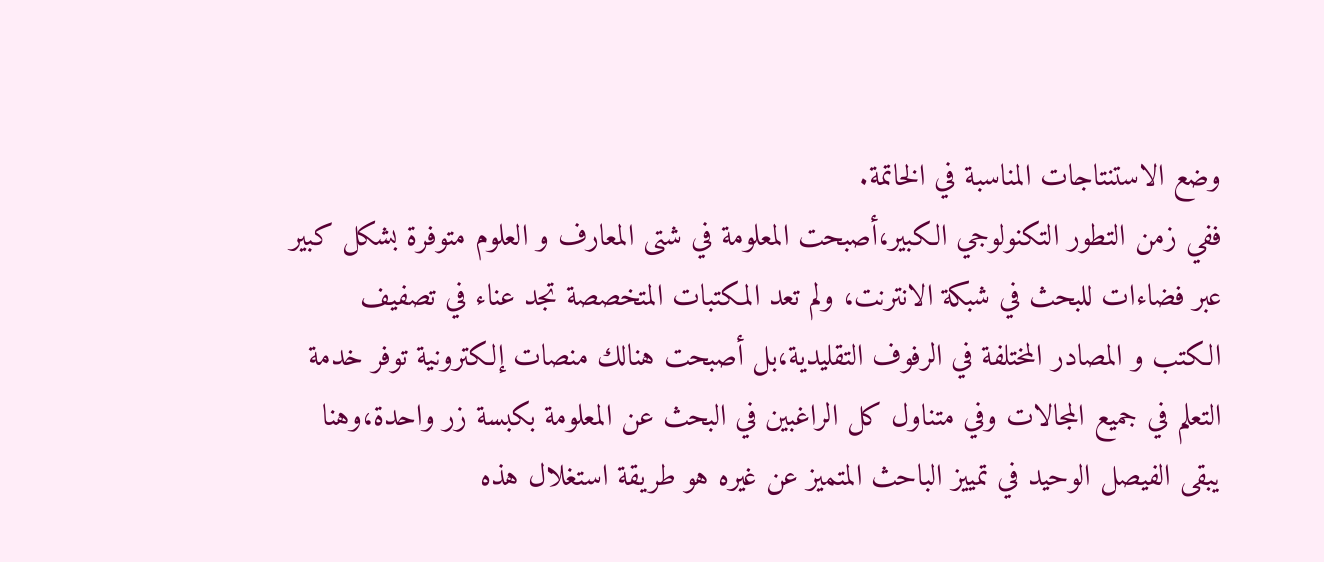وضع الاستنتاجات المناسبة في الخاتمة.
ففي زمن التطور التكنولوجي الكبير،أصبحت المعلومة في شتى المعارف و العلوم متوفرة بشكل كبير عبر فضاءات للبحث في شبكة الانترنت، ولم تعد المكتبات المتخصصة تجد عناء في تصفيف الكتب و المصادر المختلفة في الرفوف التقليدية،بل أصبحت هنالك منصات إلكترونية توفر خدمة التعلم في جميع المجالات وفي متناول كل الراغبين في البحث عن المعلومة بكبسة زر واحدة،وهنا يبقى الفيصل الوحيد في تمييز الباحث المتميز عن غيره هو طريقة استغلال هذه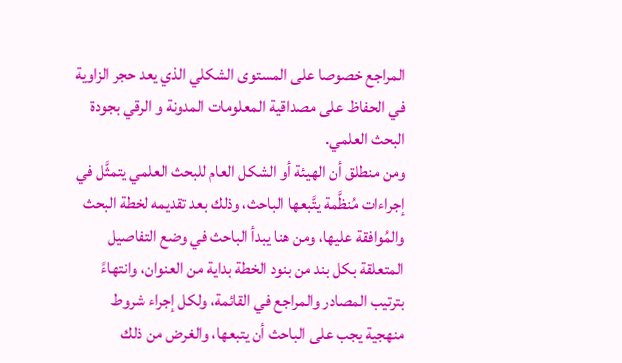المراجع خصوصا على المستوى الشكلي الذي يعد حجر الزاوية في الحفاظ على مصداقية المعلومات المدونة و الرقي بجودة البحث العلمي.
ومن منطلق أن الهيئة أو الشكل العام للبحث العلمي يتمثَّل في إجراءات مُنظَّمة يتَّبعها الباحث، وذلك بعد تقديمه لخطة البحث والمُوافقة عليها، ومن هنا يبدأ الباحث في وضع التفاصيل المتعلقة بكل بند من بنود الخطة بداية من العنوان، وانتهاءً بترتيب المصادر والمراجع في القائمة، ولكل إجراء شروط منهجية يجب على الباحث أن يتبعها، والغرض من ذلك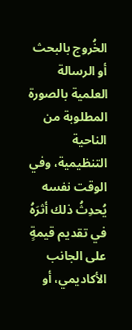الخُروج بالبحث أو الرسالة العلمية بالصورة المطلوبة من الناحية التنظيمية، وفي الوقت نفسه يُحدِثُ ذلك أثرَهُ في تقديم قيمةٍ على الجانب الأكاديمي، أو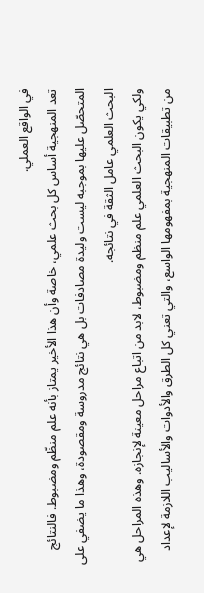في الواقع العملي.
تعد المنهجية أساس كل بحث علمي، خاصة وأن هذا الأخير يمتاز بأنه علم منظّم ومضبوط. فالنتائج المتحصّل عليها بموجبه ليست وليدة مصادفات بل هي نتائج مدروسة ومقصودة، وهذا ما يضفي على البحث العلمي عامل الثقة في نتائجه.
ولكي يكون البحث العلمي علم منظم ومضبوط، لابد من اتباع مراحل معينة لإنجازه. وهذه المراحل هي من تطبيقات المنهجية بمفهومها الواسع، والتي تعني كل الطرق والأدوات والأساليب اللازمة لإعداد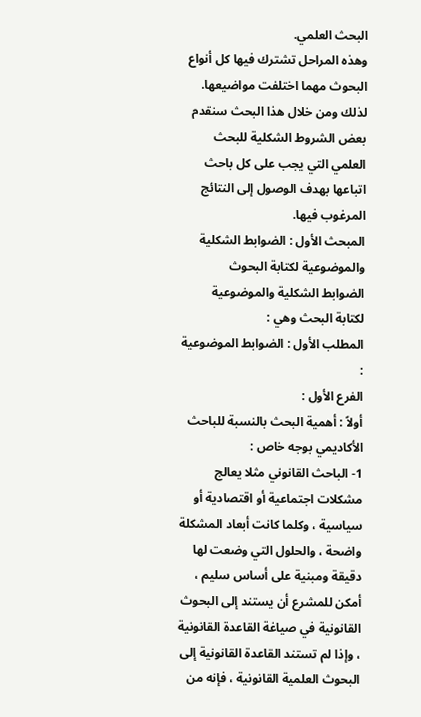البحث العلمي.
وهذه المراحل تشترك فيها كل أنواع البحوث مهما اختلفت مواضيعها. لذلك ومن خلال هذا البحث سنقدم بعض الشروط الشكلية للبحث العلمي التي يجب على كل باحث اتباعها بهدف الوصول إلى النتائج المرغوب فيها.
المبحث الأول : الضوابط الشكلية والموضوعية لكتابة البحوث
الضوابط الشكلية والموضوعية لكتابة البحث وهي :
المطلب الأول : الضوابط الموضوعية :
الفرع الأول :
أولاً : أهمية البحث بالنسبة للباحث الأكاديمي بوجه خاص :
1- الباحث القانوني مثلا يعالج مشكلات اجتماعية أو اقتصادية أو سياسية ، وكلما كانت أبعاد المشكلة واضحة ، والحلول التي وضعت لها دقيقة ومبنية على أساس سليم ، أمكن للمشرع أن يستند إلى البحوث القانونية في صياغة القاعدة القانونية ، وإذا لم تستند القاعدة القانونية إلى البحوث العلمية القانونية ، فإنه من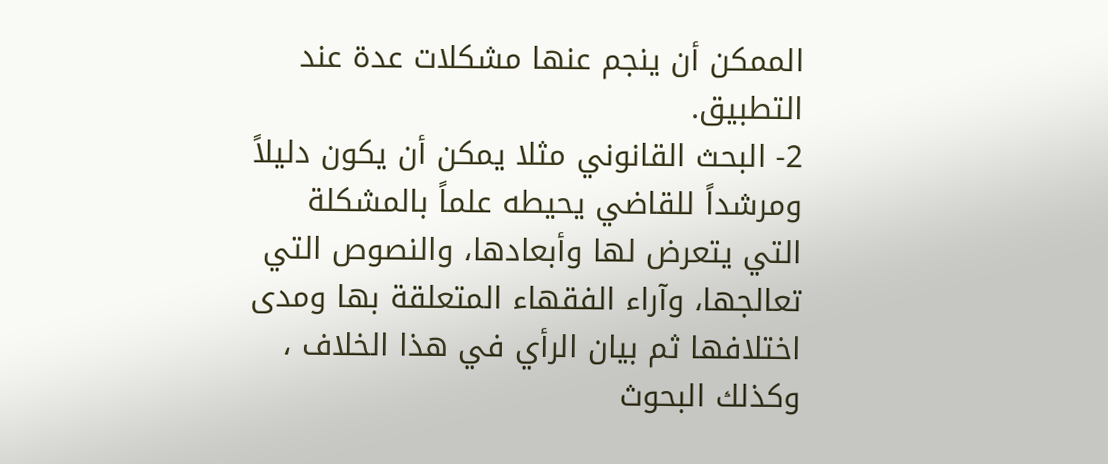الممكن أن ينجم عنها مشكلات عدة عند التطبيق.
2- البحث القانوني مثلا يمكن أن يكون دليلاً ومرشداً للقاضي يحيطه علماً بالمشكلة التي يتعرض لها وأبعادها، والنصوص التي تعالجها، وآراء الفقهاء المتعلقة بها ومدى اختلافها ثم بيان الرأي في هذا الخلاف ، وكذلك البحوث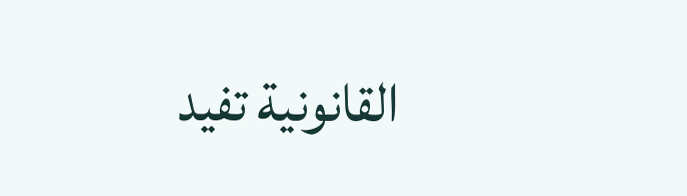القانونية تفيد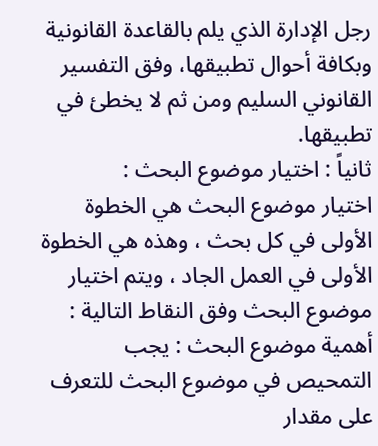رجل الإدارة الذي يلم بالقاعدة القانونية وبكافة أحوال تطبيقها، وفق التفسير القانوني السليم ومن ثم لا يخطئ في تطبيقها.
ثانياً : اختيار موضوع البحث :
اختيار موضوع البحث هي الخطوة الأولى في كل بحث ، وهذه هي الخطوة الأولى في العمل الجاد ، ويتم اختيار موضوع البحث وفق النقاط التالية :
أهمية موضوع البحث : يجب التمحيص في موضوع البحث للتعرف على مقدار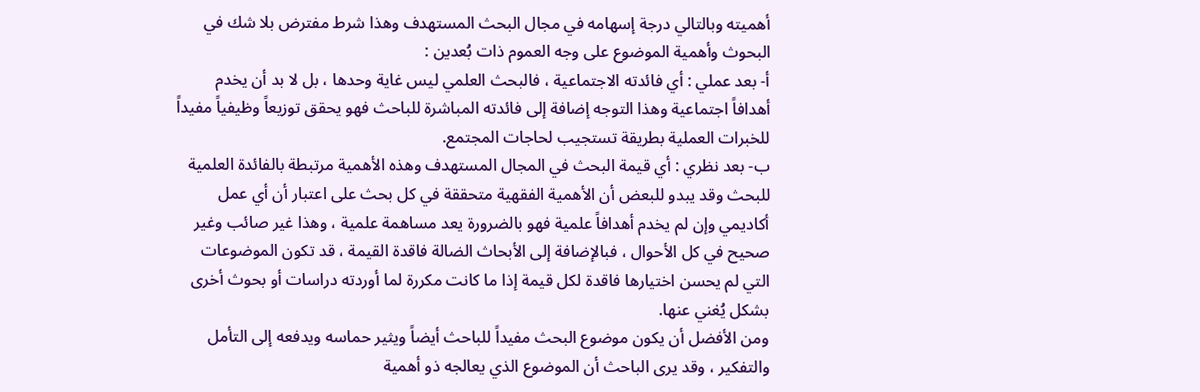أهميته وبالتالي درجة إسهامه في مجال البحث المستهدف وهذا شرط مفترض بلا شك في البحوث وأهمية الموضوع على وجه العموم ذات بُعدين :
أ- بعد عملي : أي فائدته الاجتماعية ، فالبحث العلمي ليس غاية وحدها ، بل لا بد أن يخدم أهدافاً اجتماعية وهذا التوجه إضافة إلى فائدته المباشرة للباحث فهو يحقق توزيعاً وظيفياً مفيداً للخبرات العملية بطريقة تستجيب لحاجات المجتمع.
ب- بعد نظري : أي قيمة البحث في المجال المستهدف وهذه الأهمية مرتبطة بالفائدة العلمية للبحث وقد يبدو للبعض أن الأهمية الفقهية متحققة في كل بحث على اعتبار أن أي عمل أكاديمي وإن لم يخدم أهدافاً علمية فهو بالضرورة يعد مساهمة علمية ، وهذا غير صائب وغير صحيح في كل الأحوال ، فبالإضافة إلى الأبحاث الضالة فاقدة القيمة ، قد تكون الموضوعات التي لم يحسن اختيارها فاقدة لكل قيمة إذا ما كانت مكررة لما أوردته دراسات أو بحوث أخرى بشكل يُغني عنها.
ومن الأفضل أن يكون موضوع البحث مفيداً للباحث أيضاً ويثير حماسه ويدفعه إلى التأمل والتفكير ، وقد يرى الباحث أن الموضوع الذي يعالجه ذو أهمية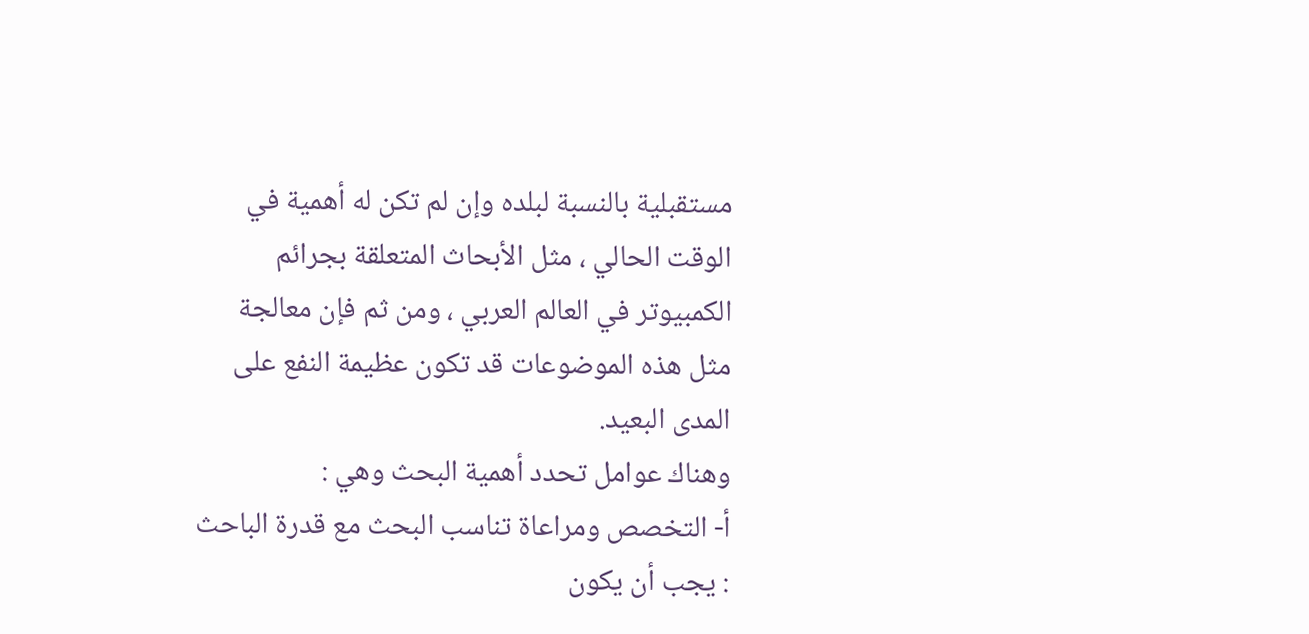مستقبلية بالنسبة لبلده وإن لم تكن له أهمية في الوقت الحالي ، مثل الأبحاث المتعلقة بجرائم الكمبيوتر في العالم العربي ، ومن ثم فإن معالجة مثل هذه الموضوعات قد تكون عظيمة النفع على المدى البعيد.
وهناك عوامل تحدد أهمية البحث وهي :
أ- التخصص ومراعاة تناسب البحث مع قدرة الباحث : يجب أن يكون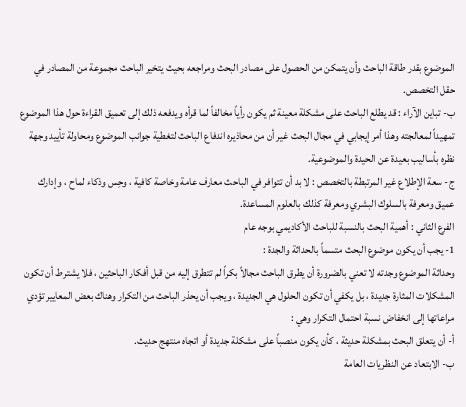الموضوع بقدر طاقة الباحث وأن يتمكن من الحصول على مصادر البحث ومراجعه بحيث يتخير الباحث مجموعة من المصادر في حقل التخصص.
ب- تباين الآراء : قد يطلع الباحث على مشكلة معينة ثم يكون رأياً مخالفاً لما قرأه ويدفعه ذلك إلى تعميق القراءة حول هذا الموضوع تمهيداً لمعالجته وهذا أمر إيجابي في مجال البحث غير أن من محاذيره اندفاع الباحث لتغطية جوانب الموضوع ومحاولة تأييد وجهة نظره بأساليب بعيدة عن الحيدة والموضوعية.
ج- سعة الإطلاع غير المرتبطة بالتخصص : لا بد أن تتوافر في الباحث معارف عامة وخاصة كافية ، وحِس وذكاء لماح ، وإدارك عميق ومعرفة بالسلوك البشري ومعرفة كذلك بالعلوم المساعدة.
الفرع الثاني : أهمية البحث بالنسبة للباحث الأكاديمي بوجه عام
1- يجب أن يكون موضوع البحث متسماً بالحداثة والجدة :
وحداثة الموضوع وجدته لا تعني بالضرورة أن يطرق الباحث مجالاً بكراً لم تتطرق إليه من قبل أفكار الباحثين ، فلا يشترط أن تكون المشكلات المثارة جديدة ، بل يكفي أن تكون الحلول هي الجديدة ، ويجب أن يحذر الباحث من التكرار وهناك بعض المعايير تؤدي مراعاتها إلى انخفاض نسبة احتمال التكرار وهي :
أ- أن يتعلق البحث بمشكلة حديثة ، كأن يكون منصباً على مشكلة جديدة أو اتجاه منتهج حديث.
ب- الابتعاد عن النظريات العامة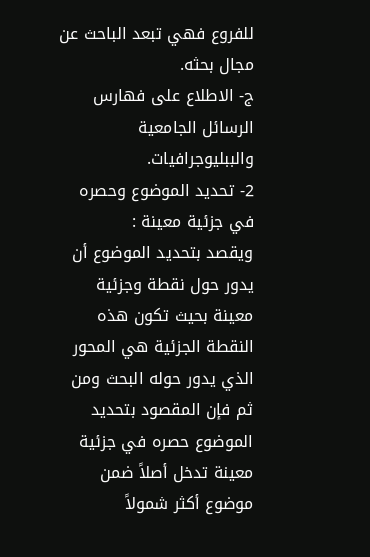للفروع فهي تبعد الباحث عن مجال بحثه.
ج- الاطلاع على فهارس الرسائل الجامعية والببليوجرافيات.
2- تحديد الموضوع وحصره في جزئية معينة :
ويقصد بتحديد الموضوع أن يدور حول نقطة وجزئية معينة بحيث تكون هذه النقطة الجزئية هي المحور الذي يدور حوله البحث ومن ثم فإن المقصود بتحديد الموضوع حصره في جزئية معينة تدخل أصلاً ضمن موضوع أكثر شمولاً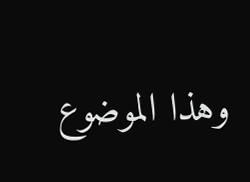وهذا الموضوع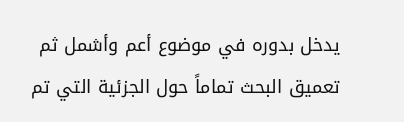يدخل بدوره في موضوع أعم وأشمل ثم تعميق البحث تماماً حول الجزئية التي تم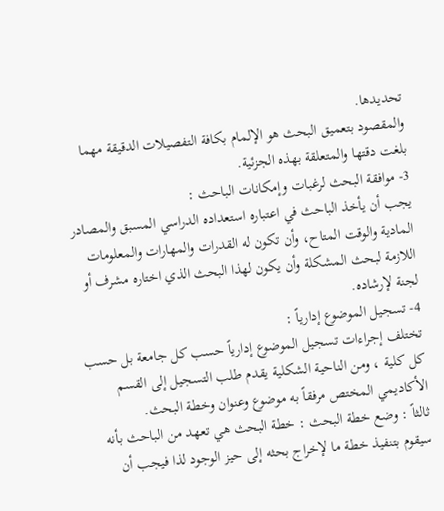تحديدها.
والمقصود بتعميق البحث هو الإلمام بكافة التفصيلات الدقيقة مهما بلغت دقتها والمتعلقة بهذه الجزئية.
3- موافقة البحث لرغبات وإمكانات الباحث :
يجب أن يأخذ الباحث في اعتباره استعداده الدراسي المسبق والمصادر المادية والوقت المتاح، وأن تكون له القدرات والمهارات والمعلومات اللازمة لبحث المشكلة وأن يكون لهذا البحث الذي اختاره مشرف أو لجنة لإرشاده.
4- تسجيل الموضوع إدارياً :
تختلف إجراءات تسجيل الموضوع إدارياً حسب كل جامعة بل حسب كل كلية ، ومن الناحية الشكلية يقدم طلب التسجيل إلى القسم الأكاديمي المختص مرفقاً به موضوع وعنوان وخطة البحث.
ثالثاً : وضع خطة البحث : خطة البحث هي تعهد من الباحث بأنه سيقوم بتنفيذ خطة ما لإخراج بحثه إلى حيز الوجود لذا فيجب أن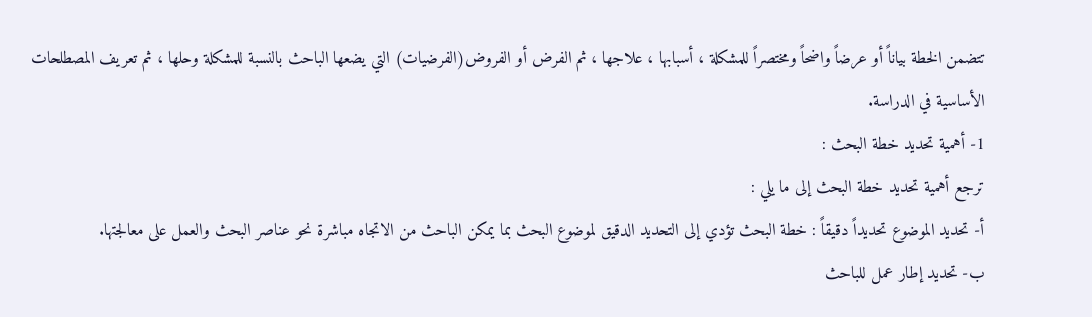تتضمن الخطة بياناً أو عرضاً واضحاً ومختصراً للمشكلة ، أسبابها ، علاجها ، ثم الفرض أو الفروض(الفرضيات) التي يضعها الباحث بالنسبة للمشكلة وحلها ، ثم تعريف المصطلحات الأساسية في الدراسة.
1- أهمية تحديد خطة البحث :
ترجع أهمية تحديد خطة البحث إلى ما يلي :
أ- تحديد الموضوع تحديداً دقيقاً : خطة البحث تؤدي إلى التحديد الدقيق لموضوع البحث بما يمكن الباحث من الاتجاه مباشرة نحو عناصر البحث والعمل على معالجتها.
ب- تحديد إطار عمل للباحث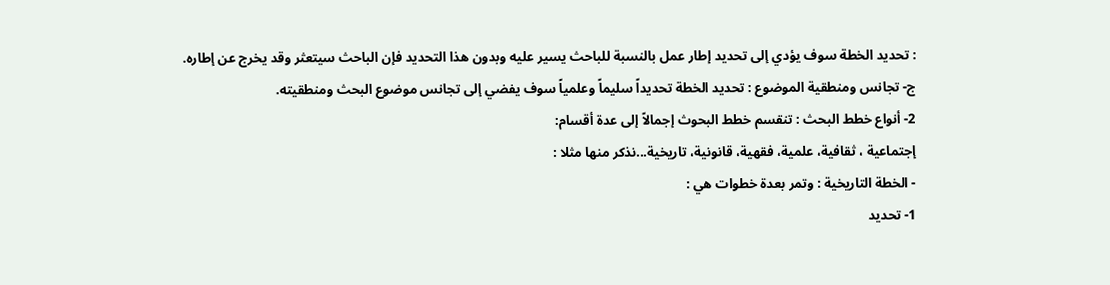: تحديد الخطة سوف يؤدي إلى تحديد إطار عمل بالنسبة للباحث يسير عليه وبدون هذا التحديد فإن الباحث سيتعثر وقد يخرج عن إطاره.
ج- تجانس ومنطقية الموضوع : تحديد الخطة تحديداً سليماً وعلمياً سوف يفضي إلى تجانس موضوع البحث ومنطقيته.
2- أنواع خطط البحث : تنقسم خطط البحوث إجمالاً إلى عدة أقسام:
إجتماعية ، ثقافية، علمية، فقهية، قانونية، تاريخية...نذكر منها مثلا :
- الخطة التاريخية : وتمر بعدة خطوات هي :
1- تحديد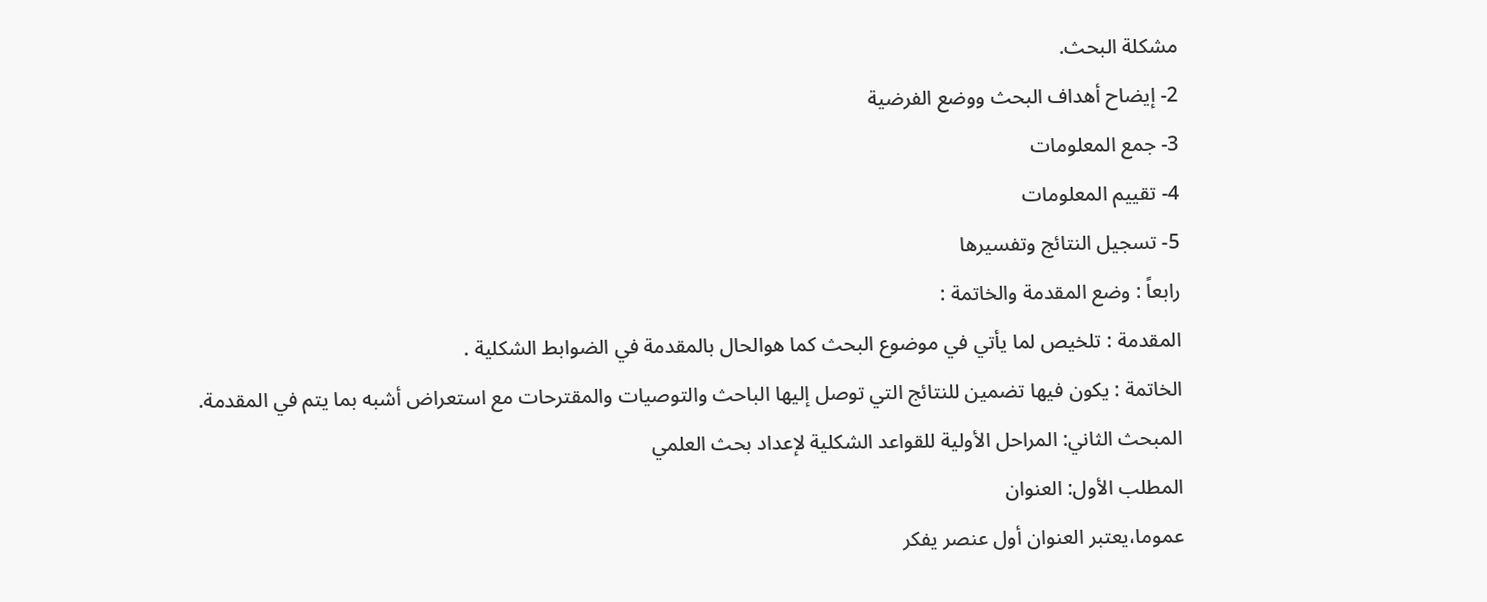مشكلة البحث.
2- إيضاح أهداف البحث ووضع الفرضية
3- جمع المعلومات
4- تقييم المعلومات
5- تسجيل النتائج وتفسيرها
رابعاً : وضع المقدمة والخاتمة :
المقدمة : تلخيص لما يأتي في موضوع البحث كما هوالحال بالمقدمة في الضوابط الشكلية .
الخاتمة : يكون فيها تضمين للنتائج التي توصل إليها الباحث والتوصيات والمقترحات مع استعراض أشبه بما يتم في المقدمة.
المبحث الثاني: المراحل الأولية للقواعد الشكلية لإعداد بحث العلمي
المطلب الأول: العنوان
عموما،يعتبر العنوان أول عنصر يفكر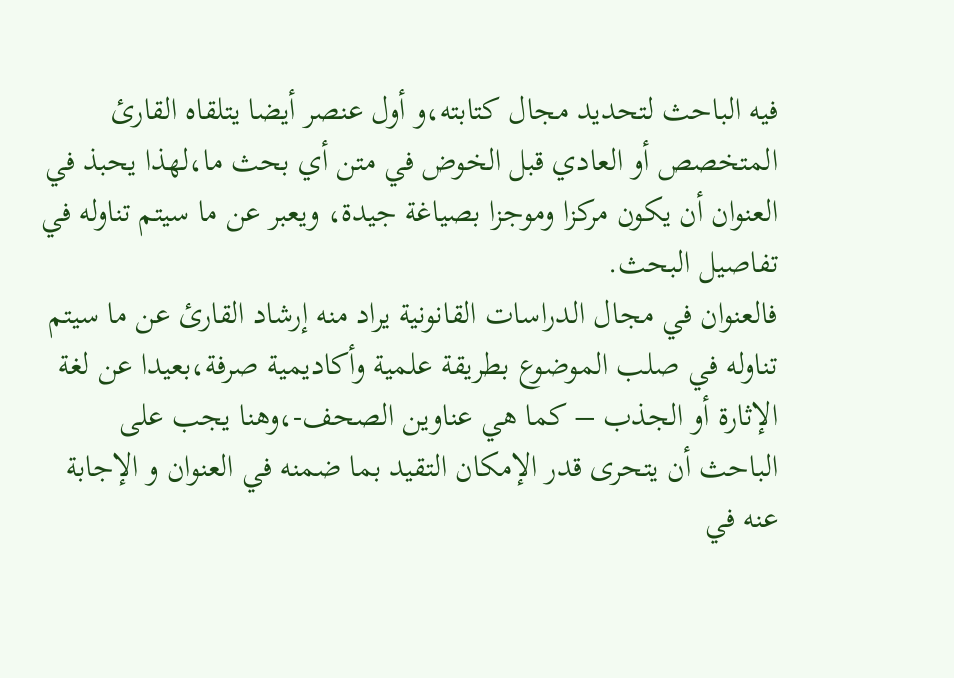فيه الباحث لتحديد مجال كتابته،و أول عنصر أيضا يتلقاه القارئ المتخصص أو العادي قبل الخوض في متن أي بحث ما،لهذا يحبذ في العنوان أن يكون مركزا وموجزا بصياغة جيدة، ويعبر عن ما سيتم تناوله في تفاصيل البحث.
فالعنوان في مجال الدراسات القانونية يراد منه إرشاد القارئ عن ما سيتم تناوله في صلب الموضوع بطريقة علمية وأكاديمية صرفة،بعيدا عن لغة الإثارة أو الجذب – كما هي عناوين الصحف-،وهنا يجب على الباحث أن يتحرى قدر الإمكان التقيد بما ضمنه في العنوان و الإجابة عنه في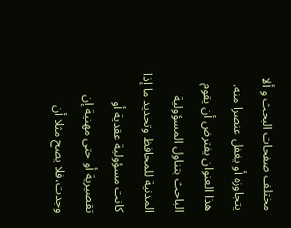مختلف صفحات البحث و ألا يتجاوزه أو يغفل عنصرا منه.
هذا العنوان يفترض أن يقوم الباحث بتناول المسؤولية المدنية للمحافظ وتحديد ما إذا كانت مسؤولية عقدية أو تقصيرية أو حتى مهنية إن وجدت،فلا يصح مثلا أن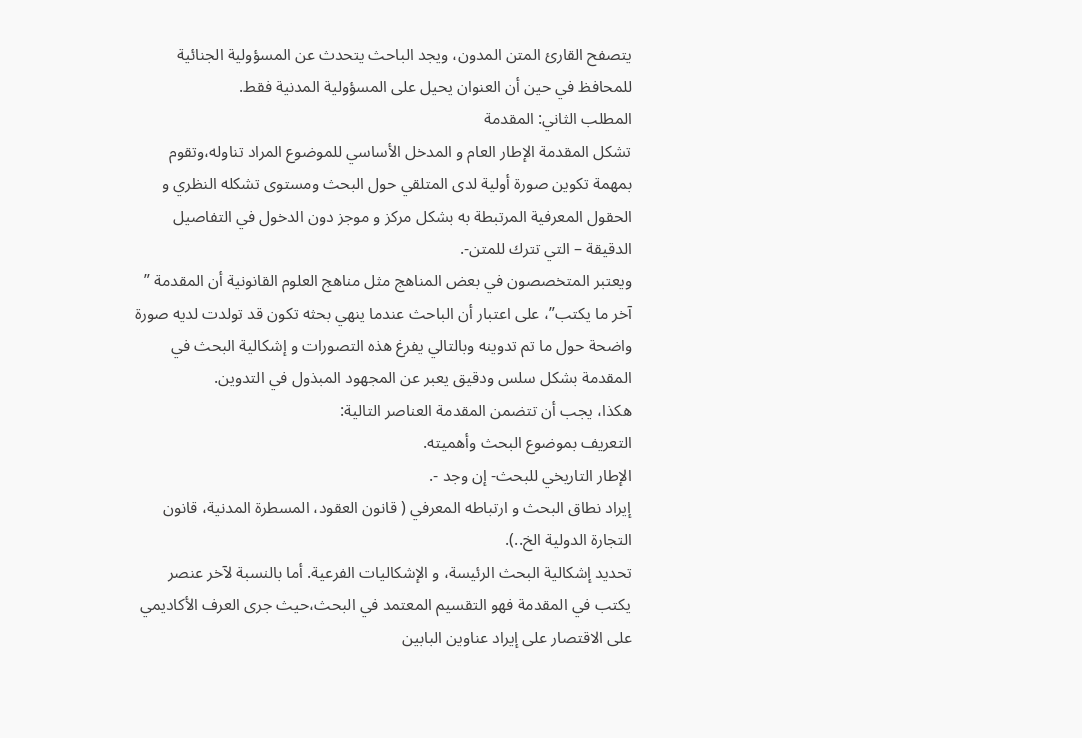يتصفح القارئ المتن المدون، ويجد الباحث يتحدث عن المسؤولية الجنائية للمحافظ في حين أن العنوان يحيل على المسؤولية المدنية فقط.
المطلب الثاني: المقدمة
تشكل المقدمة الإطار العام و المدخل الأساسي للموضوع المراد تناوله،وتقوم بمهمة تكوين صورة أولية لدى المتلقي حول البحث ومستوى تشكله النظري و الحقول المعرفية المرتبطة به بشكل مركز و موجز دون الدخول في التفاصيل الدقيقة – التي تترك للمتن-.
ويعتبر المتخصصون في بعض المناهج مثل مناهج العلوم القانونية أن المقدمة ” آخر ما يكتب”، على اعتبار أن الباحث عندما ينهي بحثه تكون قد تولدت لديه صورة واضحة حول ما تم تدوينه وبالتالي يفرغ هذه التصورات و إشكالية البحث في المقدمة بشكل سلس ودقيق يعبر عن المجهود المبذول في التدوين.
هكذا، يجب أن تتضمن المقدمة العناصر التالية:
التعريف بموضوع البحث وأهميته.
الإطار التاريخي للبحث- إن وجد -.
إيراد نطاق البحث و ارتباطه المعرفي ( قانون العقود، المسطرة المدنية، قانون التجارة الدولية الخ..).
تحديد إشكالية البحث الرئيسة، و الإشكاليات الفرعية. أما بالنسبة لآخر عنصر يكتب في المقدمة فهو التقسيم المعتمد في البحث،حيث جرى العرف الأكاديمي على الاقتصار على إيراد عناوين البابين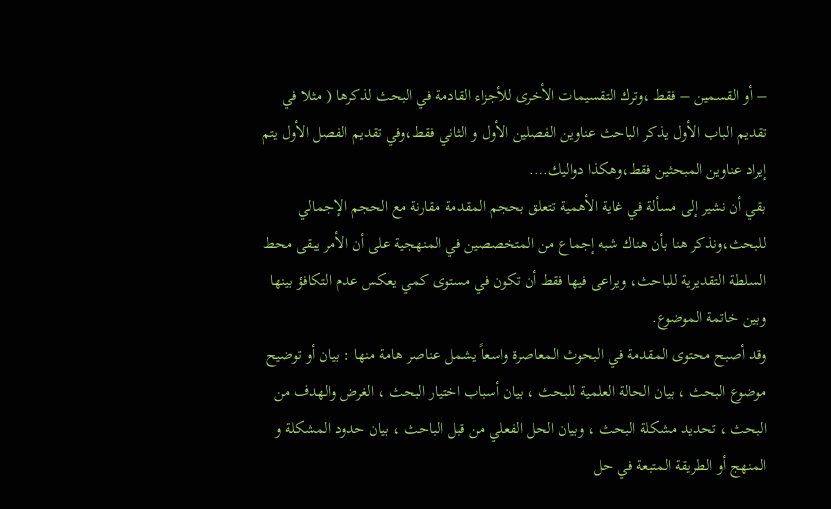– أو القسمين – فقط ،وترك التقسيمات الأخرى للأجزاء القادمة في البحث لذكرها ( مثلا في تقديم الباب الأول يذكر الباحث عناوين الفصلين الأول و الثاني فقط،وفي تقديم الفصل الأول يتم إيراد عناوين المبحثين فقط،وهكذا دواليك….
بقي أن نشير إلى مسألة في غاية الأهمية تتعلق بحجم المقدمة مقارنة مع الحجم الإجمالي للبحث،ونذكر هنا بأن هناك شبه إجماع من المتخصصين في المنهجية على أن الأمر يبقى محط السلطة التقديرية للباحث، ويراعى فيها فقط أن تكون في مستوى كمي يعكس عدم التكافؤ بينها وبين خاتمة الموضوع.
وقد أصبح محتوى المقدمة في البحوث المعاصرة واسعاً يشمل عناصر هامة منها : بيان أو توضيح موضوع البحث ، بيان الحالة العلمية للبحث ، بيان أسباب اختيار البحث ، الغرض والهدف من البحث ، تحديد مشكلة البحث ، وبيان الحل الفعلي من قبل الباحث ، بيان حدود المشكلة و المنهج أو الطريقة المتبعة في حل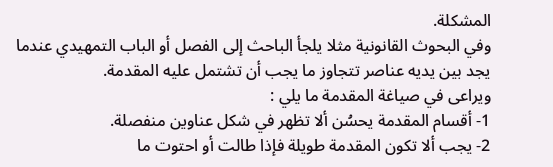المشكلة.
وفي البحوث القانونية مثلا يلجأ الباحث إلى الفصل أو الباب التمهيدي عندما يجد بين يديه عناصر تتجاوز ما يجب أن تشتمل عليه المقدمة.
ويراعى في صياغة المقدمة ما يلي :
1- أقسام المقدمة يحسُن ألا تظهر في شكل عناوين منفصلة.
2- يجب ألا تكون المقدمة طويلة فإذا طالت أو احتوت ما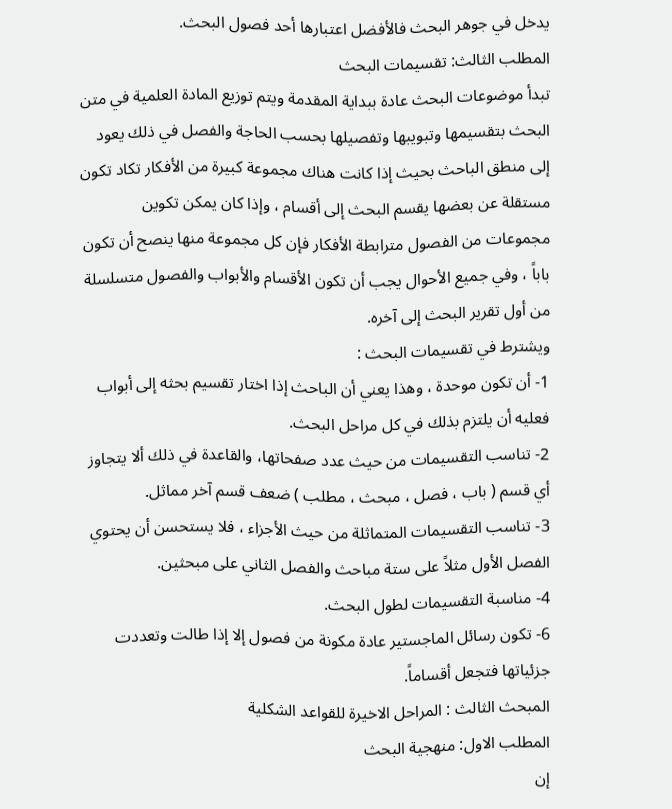يدخل في جوهر البحث فالأفضل اعتبارها أحد فصول البحث.
المطلب الثالث: تقسيمات البحث
تبدأ موضوعات البحث عادة ببداية المقدمة ويتم توزيع المادة العلمية في متن البحث بتقسيمها وتبويبها وتفصيلها بحسب الحاجة والفصل في ذلك يعود إلى منطق الباحث بحيث إذا كانت هناك مجموعة كبيرة من الأفكار تكاد تكون مستقلة عن بعضها يقسم البحث إلى أقسام ، وإذا كان يمكن تكوين مجموعات من الفصول مترابطة الأفكار فإن كل مجموعة منها ينصح أن تكون باباً ، وفي جميع الأحوال يجب أن تكون الأقسام والأبواب والفصول متسلسلة من أول تقرير البحث إلى آخره.
ويشترط في تقسيمات البحث :
1- أن تكون موحدة ، وهذا يعني أن الباحث إذا اختار تقسيم بحثه إلى أبواب فعليه أن يلتزم بذلك في كل مراحل البحث.
2- تناسب التقسيمات من حيث عدد صفحاتها، والقاعدة في ذلك ألا يتجاوز أي قسم ( باب ، فصل ، مبحث ، مطلب ) ضعف قسم آخر مماثل.
3- تناسب التقسيمات المتماثلة من حيث الأجزاء ، فلا يستحسن أن يحتوي الفصل الأول مثلاً على ستة مباحث والفصل الثاني على مبحثين.
4- مناسبة التقسيمات لطول البحث.
6- تكون رسائل الماجستير عادة مكونة من فصول إلا إذا طالت وتعددت جزئياتها فتجعل أقساماً.
المبحث الثالث : المراحل الاخيرة للقواعد الشكلية
المطلب الاول: منهجية البحث
إن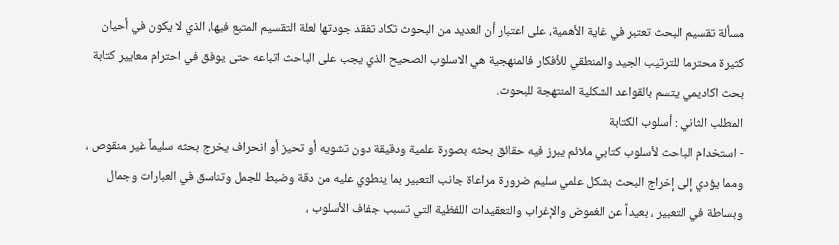مسألة تقسيم البحث تعتبر في غاية الأهمية، على اعتبار أن العديد من البحوث تكاد تفقد جودتها لعلة التقسيم المتبع فيها، الذي لا يكون في أحيان كثيرة محترما للترتيب الجيد والمنطقي للأفكار فالمنهجية هي الاسلوب الصحيح الذي يجب على الباحث اتباعه حتى يوفق في احترام معايير كتابة بحث اكاديمي يتسم بالقواعد الشكلية المنتهجة للبحوث.
المطلب الثاني : أسلوب الكتابة
- استخدام الباحث لأسلوب كتابي ملائم يبرز فيه حقائق بحثه بصورة علمية ودقيقة دون تشويه أو تحيز أو انحراف يخرج بحثه سليماً غير منقوص ، ومما يؤدي إلى إخراج البحث بشكل علمي سليم ضرورة مراعاة جانب التعبير بما ينطوي عليه من دقة وضبط للجمل وتناسق في العبارات وجمال وبساطة في التعبير ، بعيداً عن الغموض والإغراب والتعقيدات اللفظية التي تسبب جفاف الأسلوب ،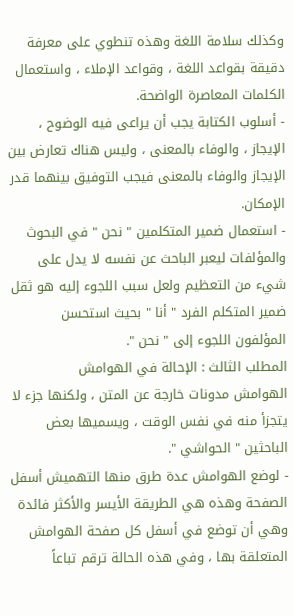وكذلك سلامة اللغة وهذه تنطوي على معرفة دقيقة بقواعد اللغة ، وقواعد الإملاء ، واستعمال الكلمات المعاصرة الواضحة.
- أسلوب الكتابة يجب أن يراعى فيه الوضوح ، الإيجاز ، والوفاء بالمعنى ، وليس هناك تعارض بين الإيجاز والوفاء بالمعنى فيجب التوفيق بينهما قدر الإمكان.
- استعمال ضمير المتكلمين " نحن " في البحوث والمؤلفات ليعبر الباحث عن نفسه لا يدل على شيء من التعظيم ولعل سبب اللجوء إليه هو ثقل ضمير المتكلم الفرد " أنا " بحيث استحسن المؤلفون اللجوء إلى " نحن ".
المطلب الثالث : الإحالة في الهوامش
الهوامش مدونات خارجة عن المتن ، ولكنها جزء لا يتجزأ منه في نفس الوقت ، ويسميها بعض الباحثين " الحواشي ".
- لوضع الهوامش عدة طرق منها التهميش أسفل الصفحة وهذه هي الطريقة الأيسر والأكثر فائدة وهي أن توضع في أسفل كل صفحة الهوامش المتعلقة بها ، وفي هذه الحالة ترقم تباعاً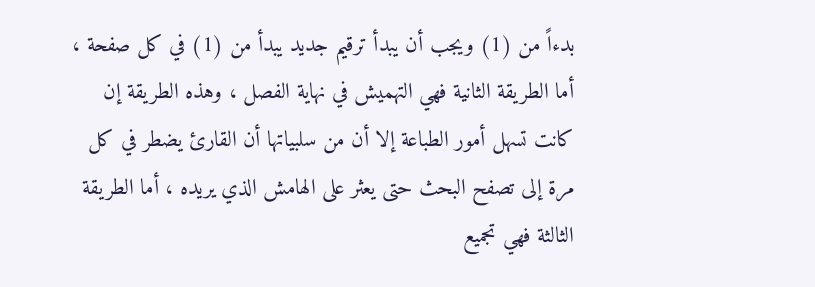بدءاً من (1) ويجب أن يبدأ ترقيم جديد يبدأ من (1) في كل صفحة ، أما الطريقة الثانية فهي التهميش في نهاية الفصل ، وهذه الطريقة إن كانت تسهل أمور الطباعة إلا أن من سلبياتها أن القارئ يضطر في كل مرة إلى تصفح البحث حتى يعثر على الهامش الذي يريده ، أما الطريقة الثالثة فهي تجميع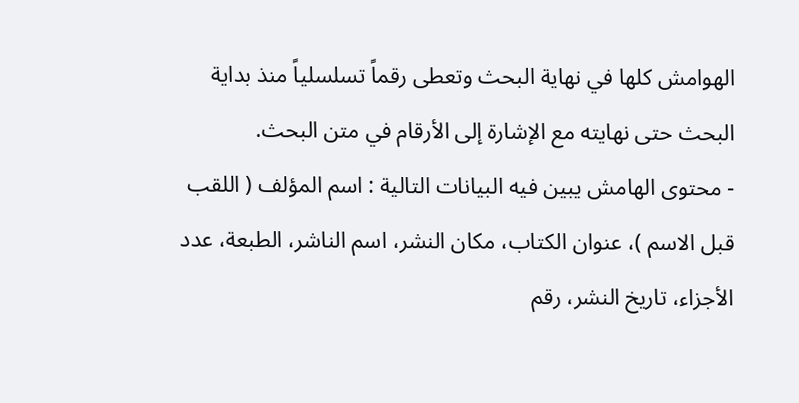الهوامش كلها في نهاية البحث وتعطى رقماً تسلسلياً منذ بداية البحث حتى نهايته مع الإشارة إلى الأرقام في متن البحث.
- محتوى الهامش يبين فيه البيانات التالية : اسم المؤلف ( اللقب قبل الاسم )، عنوان الكتاب، مكان النشر، اسم الناشر، الطبعة، عدد الأجزاء، تاريخ النشر، رقم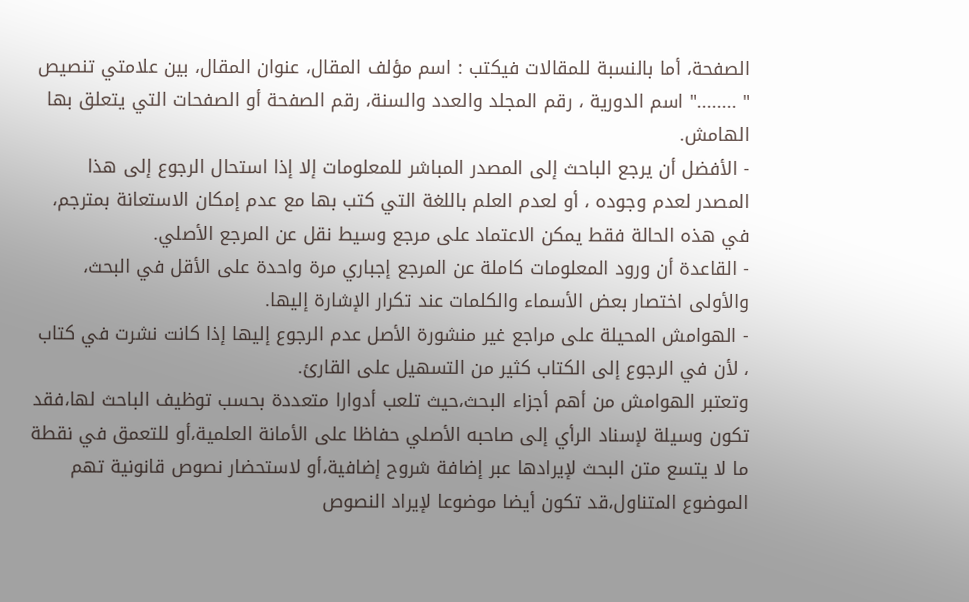الصفحة، أما بالنسبة للمقالات فيكتب : اسم مؤلف المقال، عنوان المقال، بين علامتي تنصيص " ........" اسم الدورية ، رقم المجلد والعدد والسنة، رقم الصفحة أو الصفحات التي يتعلق بها الهامش.
- الأفضل أن يرجع الباحث إلى المصدر المباشر للمعلومات إلا إذا استحال الرجوع إلى هذا المصدر لعدم وجوده ، أو لعدم العلم باللغة التي كتب بها مع عدم إمكان الاستعانة بمترجم، في هذه الحالة فقط يمكن الاعتماد على مرجع وسيط نقل عن المرجع الأصلي.
- القاعدة أن ورود المعلومات كاملة عن المرجع إجباري مرة واحدة على الأقل في البحث، والأولى اختصار بعض الأسماء والكلمات عند تكرار الإشارة إليها.
- الهوامش المحيلة على مراجع غير منشورة الأصل عدم الرجوع إليها إذا كانت نشرت في كتاب ، لأن في الرجوع إلى الكتاب كثير من التسهيل على القارئ.
وتعتبر الهوامش من أهم أجزاء البحث،حيث تلعب أدوارا متعددة بحسب توظيف الباحث لها،فقد تكون وسيلة لإسناد الرأي إلى صاحبه الأصلي حفاظا على الأمانة العلمية،أو للتعمق في نقطة ما لا يتسع متن البحث لإيرادها عبر إضافة شروح إضافية،أو لاستحضار نصوص قانونية تهم الموضوع المتناول،قد تكون أيضا موضوعا لإيراد النصوص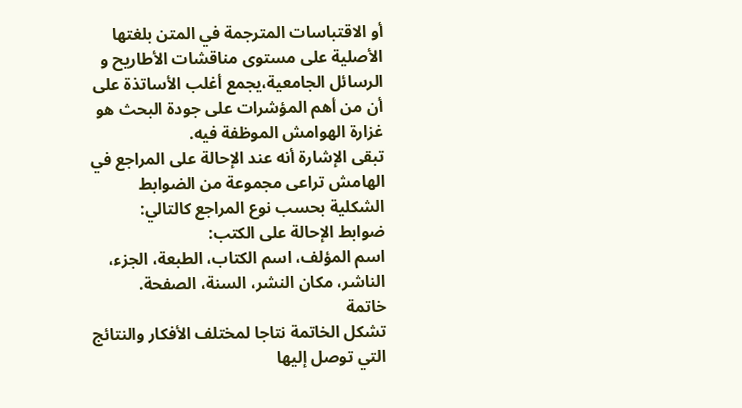أو الاقتباسات المترجمة في المتن بلغتها الأصلية على مستوى مناقشات الأطاريح و الرسائل الجامعية،يجمع أغلب الأساتذة على أن من أهم المؤشرات على جودة البحث هو غزارة الهوامش الموظفة فيه.
تبقى الإشارة أنه عند الإحالة على المراجع في الهامش تراعى مجموعة من الضوابط الشكلية بحسب نوع المراجع كالتالي:
ضوابط الإحالة على الكتب:
اسم المؤلف، اسم الكتاب، الطبعة، الجزء، الناشر، مكان النشر، السنة، الصفحة.
خاتمة
تشكل الخاتمة نتاجا لمختلف الأفكار والنتائج التي توصل إليها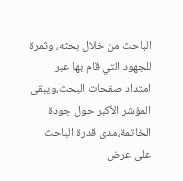الباحث من خلال بحثه، وثمرة للجهود التي قام بها عبر امتداد صفحات البحث،ويبقى المؤشر الأكبر حول جودة الخاتمة،مدى قدرة الباحث على عرض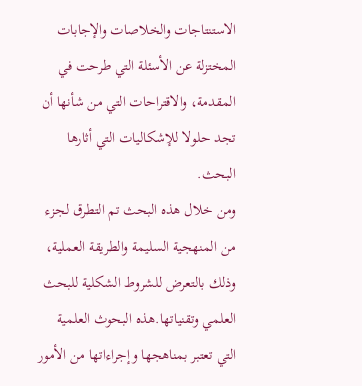الاستنتاجات والخلاصات والإجابات المختزلة عن الأسئلة التي طرحت في المقدمة، والاقتراحات التي من شأنها أن تجد حلولا للإشكاليات التي أثارها البحث.
ومن خلال هذه البحث تم التطرق لجزء من المنهجية السليمة والطريقة العملية، وذلك بالتعرض للشروط الشكلية للبحث العلمي وتقنياتها.هذه البحوث العلمية التي تعتبر بمناهجها وإجراءاتها من الأمور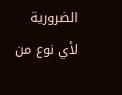الضرورية لأي نوع من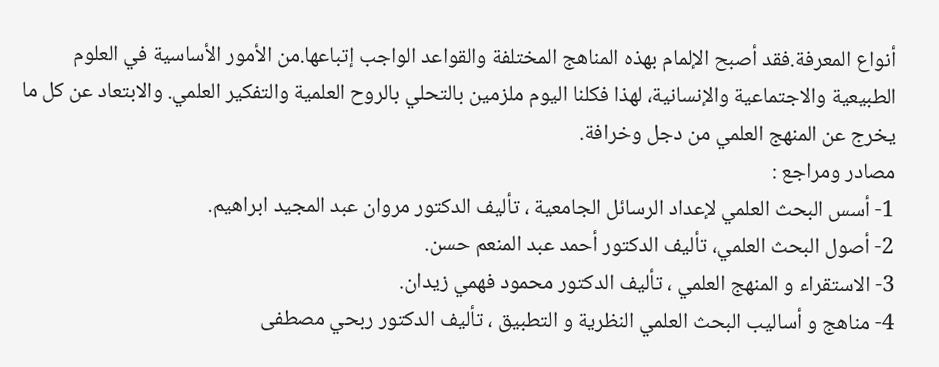أنواع المعرفة.فقد أصبح الإلمام بهذه المناهج المختلفة والقواعد الواجب إتباعها.من الأمور الأساسية في العلوم الطبيعية والاجتماعية والإنسانية، لهذا فكلنا اليوم ملزمين بالتحلي بالروح العلمية والتفكير العلمي. والابتعاد عن كل ما يخرج عن المنهج العلمي من دجل وخرافة.
مصادر ومراجع :
1- أسس البحث العلمي لإعداد الرسائل الجامعية ، تأليف الدكتور مروان عبد المجيد ابراهيم.
2- أصول البحث العلمي، تأليف الدكتور أحمد عبد المنعم حسن.
3- الاستقراء و المنهج العلمي ، تأليف الدكتور محمود فهمي زيدان.
4- مناهج و أساليب البحث العلمي النظرية و التطبيق ، تأليف الدكتور ربحي مصطفى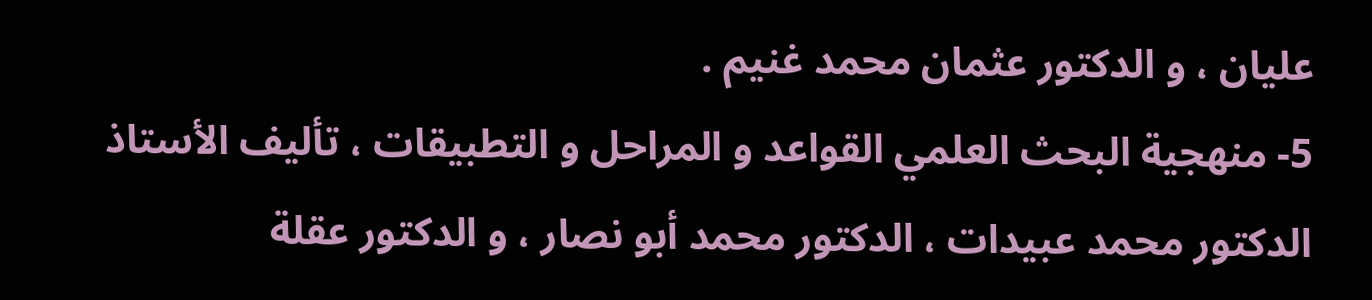عليان ، و الدكتور عثمان محمد غنيم .
5- منهجية البحث العلمي القواعد و المراحل و التطبيقات ، تأليف الأستاذ الدكتور محمد عبيدات ، الدكتور محمد أبو نصار ، و الدكتور عقلة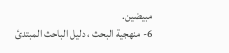مبيضين.
6- منهجية البحث ، دليل الباحث المبتدئ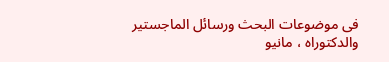فى موضوعات البحث ورسائل الماجستير والدكتوراه ، مانيو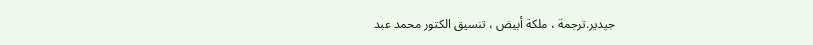جيدير.ترجمة ، ملكة أبيض ، تنسيق الكتور محمد عبد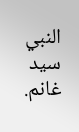النبي سيد غانم.